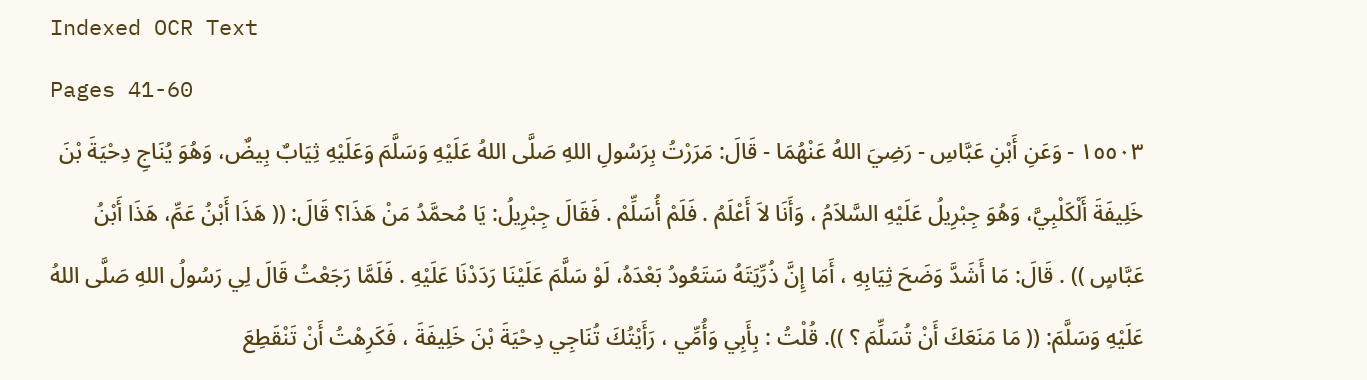Indexed OCR Text
Pages 41-60
١٥٥٠٣ - وَعَنِ أَبْنِ عَبَّاسِ - رَضِيَ اللهُ عَنْهُمَا - قَالَ: مَرَرْتُ بِرَسُولِ اللهِ صَلَّى اللهُ عَلَيْهِ وَسَلَّمَ وَعَلَيْهِ ثِيَابٌ بِيضٌ، وَهُوَ يُنَاجِ دِحْيَةَ بْنَ خَلِيفَةَ أَلْكَلْبِيَّ، وَهُوَ جِبْرِيلُ عَلَيْهِ السَّلاَمُ ، وَأَنَا لاَ أَعْلَمُ . فَلَمْ أُسَلِّمْ . فَقَالَ جِبْرِيلُ: يَا مُحمَّدُ مَنْ هَذَا؟ قَالَ: (( هَذَا أَبْنُ عَمِّ، هَذَا أَبْنُ عَبَّاسٍ )) . قَالَ: مَا أَشَدَّ وَضَحَ ثِيَابِهِ ، أَمَا إِنَّ ذُرِّيَتَهُ سَتَعُودُ بَعْدَهُ، لَوْ سَلَّمَ عَلَيْنَا رَدَدْنَا عَلَيْهِ . فَلَمَّا رَجَعْتُ قَالَ لِي رَسُولُ اللهِ صَلَّى اللهُ عَلَيْهِ وَسَلَّمَ: (( مَا مَنَعَكَ أَنْ تُسَلِّمَ ؟ )). قُلْتُ : بِأَبِي وَأُمِّي ، رَأَيْتُكَ تُنَاجِي دِحْيَةَ بْنَ خَلِيفَةَ ، فَكَرِهْتُ أَنْ تَنْقَطِعَ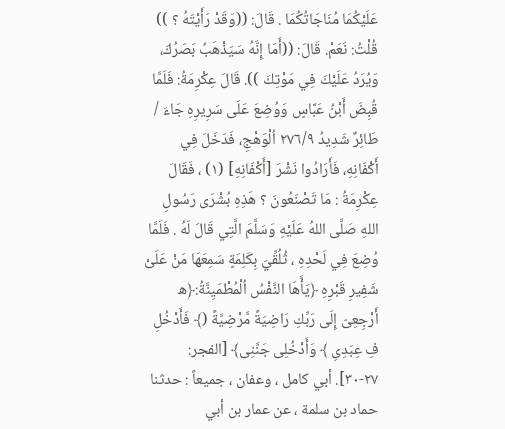عَلَيْكُمَا مُنَاجَاتُكُمَا . قَالَ: ((وَقَدْ رَأَيْتَهُ ؟ )) قُلْتُ: نَعَمْ. قَالَ: ((أَمَا إِنَّهُ سَيَذْهَبُ بَصَرُكَ، وَيُرَدُ عَلَيْكَ فِي مَوْتِكَ )). قَالَ عِكْرِمَةُ: فَلَمَّا قُبِضَ أَبْنُ عَبَّاسٍ وَوُضِعَ عَلَى سَرِيرِهِ جَاءَ / طَائِرٌ شَدِيدُ ٢٧٦/٩ اُلْوَهْجِ، فَدَخَلَ فِي أَكْفَانِهِ، فَأَرَادُوا نَشْرَ [أَكْفَانِهِ] (١) ، فَقَالَ عِكْرِمَةُ : مَا تَصْنَعُونَ ؟ هَذِهِ بُشْرَى رَسُولِ اللهِ صَلَّى اللهُ عَلَيْهِ وَسَلَّمَ الَّتِي قَالَ لَهُ . فَلَمَّا وُضِعَ فِي لَحْدِهِ ، ثُلُقِّيَ بِكَلِمَةٍ سَمِعَهَا مَنْ عَلَىْ شَفِيرِ قَبْرِهِ ﴿يَأَّهَا النَّفْسُ اُلْمُطْمَيِنَّةُ:﴿ه أَرْجِعِىّ إِلَى رَبِّكِ رَاضِيَةً مَّرْضِيَّةً (﴾ فَأَدْخُلِ فِ عِبَدِىِ ﴾ وَأَدْخُلِى جَنَّنِى﴾ [الفجر: ٢٧-٣٠]. أبي كامل ، وعفان ، جميعاً : حدثنا حماد بن سلمة ، عن عمار بن أبي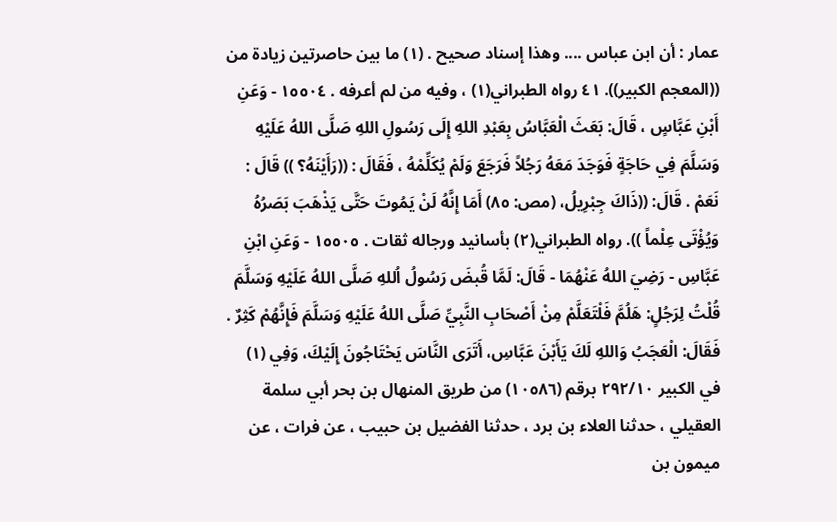عمار : أن ابن عباس .... وهذا إسناد صحيح . (١) ما بين حاصرتين زيادة من ((المعجم الكبير)). ٤١ رواه الطبراني(١) ، وفيه من لم أعرفه . ١٥٥٠٤ - وَعَنِ أَبْنِ عَبَّاسٍ ، قَالَ: بَعَثَ الْعَبَّاسُ بِعَبْدِ اللهِ إِلَى رَسُولِ اللهِ صَلَّى اللهُ عَلَيْهِ وَسَلَّمَ فِي حَاجَةٍ فَوَجَدَ مَعَهُ رَجُلاً فَرَجَعَ وَلَمْ يُكَلِّمْهُ ، فَقَالَ : ((رَأَيْنَهُ؟ )) قَالَ : نَعَمْ . قَالَ: ((ذَاكَ جِبْرِيلُ، (مص: ٨٥) أَمَا إِنَّهُ لَنْ يَمُوتَ حَتَّى يَذْهَبَ بَصَرُهُ وَيُؤْتَى عِلْماً )). رواه الطبراني(٢) بأسانيد ورجاله ثقات . ١٥٥٠٥ - وَعَنِ ابْنِ عَبَّاسِ - رَضِيَ اللهُ عَنْهُمَا - قَالَ: لَمَّا قُبضَ رَسُولُ اُللهِ صَلَّى اللهُ عَلَيْهِ وَسَلَّمَ قُلْتُ لِرَجُلٍ: هَلُمَّ فَلْتَعَلَّمْ مِنْ أَصْحَابِ النَّبِيِّ صَلَّى اللهُ عَلَيْهِ وَسَلَّمَ فَإِنَّهُمْ كَثِرٌ . فَقَالَ: الْعَجَبُ وَاللهِ لَكَ يَأَبْنَ عَبَّاسِ، أَتَرَى النَّاسَ يَحْتَاجُونَ إِلَيْكَ، وَفِي (١) في الكبير ٢٩٢/١٠ برقم (١٠٥٨٦) من طريق المنهال بن بحر أبي سلمة العقيلي ، حدثنا العلاء بن برد ، حدثنا الفضيل بن حبيب ، عن فرات ، عن ميمون بن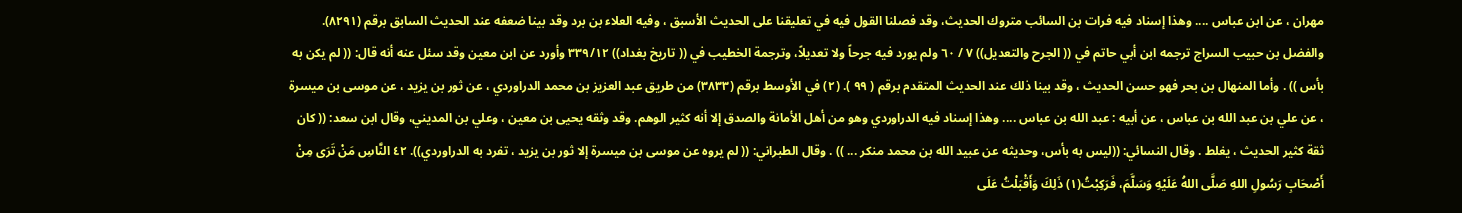مهران ، عن ابن عباس .... وهذا إسناد فيه فرات بن السائب متروك الحديث، وقد فصلنا القول فيه في تعليقنا على الحديث الأسبق ، وفيه العلاء بن برد وقد بينا ضعفه عند الحديث السابق برقم (٨٢٩١). والفضل بن حبيب السراج ترجمه ابن أبي حاتم في (( الجرح والتعديل)) ٧ / ٦٠ ولم يورد فيه جرحاً ولا تعديلاً، وترجمة الخطيب في (( تاريخ بغداد)) ٣٣٩/١٢ وأورد عن ابن معين وقد سئل عنه أنه قال: (( لم يكن به بأس )) . وأما المنهال بن بحر فهو حسن الحديث ، وقد بينا ذلك عند الحديث المتقدم برقم ( ٩٩ ). (٢) في الأوسط برقم (٣٨٣٣) من طريق عبد العزيز بن محمد الدراوردي ، عن ثور بن يزيد ، عن موسى بن ميسرة ، عن علي بن عبد الله بن عباس ، عن أبيه : عبد الله بن عباس .... وهذا إسناد فيه الدراوردي وهو من أهل الأمانة والصدق إلا أنه كثير الوهم. وقد وثقه يحيى بن معين ، وعلي بن المديني، وقال ابن سعد: (( كان ثقة كثير الحديث ، يغلط . وقال النسائي: ((ليس به بأس، وحديثه عن عبيد الله بن محمد منكر ... )) . وقال الطبراني: (( لم يروه عن موسى بن ميسرة إلا ثور بن يزيد ، تفرد به الدراوردي)). ٤٢ النَّاسِ مَنْ تَرَى مِنْ أَصْحَابِ رَسُولِ اللهِ صَلَّى اللهُ عَلَيْهِ وَسَلَّمَ، فَرَكِبْتُ(١) ذَلِكَ وَأَقْبَلْتُ عَلَى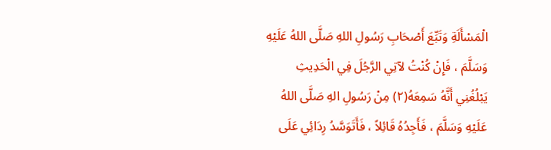الْمَسْأَلَةِ وَتَبِّعَ أَصْحَابِ رَسُولِ اللهِ صَلَّى اللهُ عَلَيْهِ وَسَلَّمَ ، فَإِنْ كُنْتُ لآتِي الرَّجُلَ فِي الْحَدِيثِ يَبْلُغُنِي أَنَّهُ سَمِعَهُ(٢) مِنْ رَسُولِ الهِ صَلَّى اللهُ عَلَيْهِ وَسَلَّمَ ، فَأَجِدُهُ قَائِلاً ، فَأَتَوَسَّدُ رِدَائِي عَلَى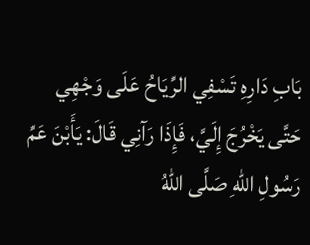بَابِ دَارِهِ تَسْفِي الرِّيَاحُ عَلَى وَجْهِي حَتَّى يَخْرُجَ إِلَيَّ، فَإِذَا رَآنِي قَالَ: يَأَبْنَ عَمِّ رَسُولِ اللهِ صَلَّى اللهُ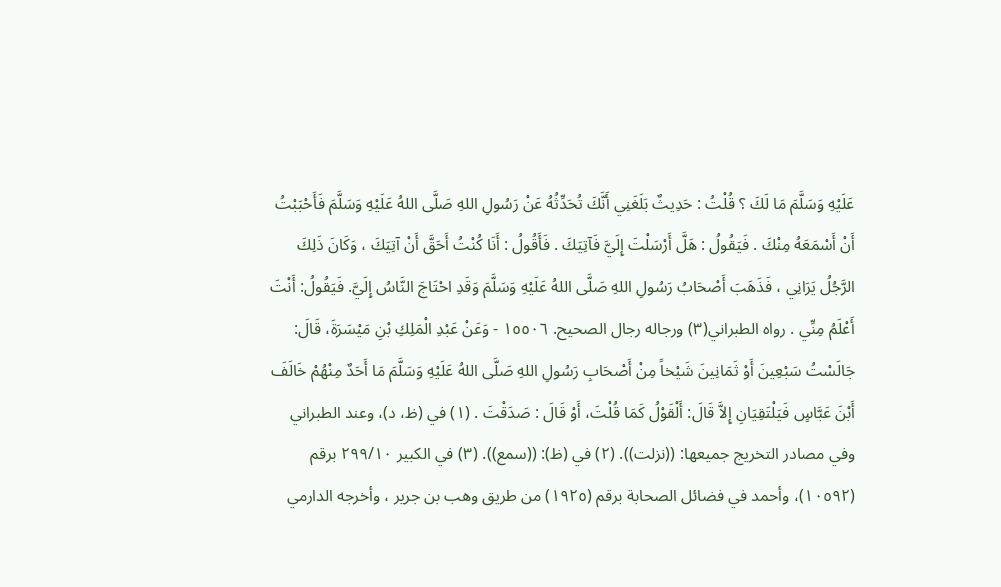عَلَيْهِ وَسَلَّمَ مَا لَكَ ؟ قُلْتُ : حَدِيثٌ بَلَغَنِي أَنَّكَ تُحَدِّثُهُ عَنْ رَسُولِ اللهِ صَلَّى اللهُ عَلَيْهِ وَسَلَّمَ فَأَحْبَبْتُ أَنْ أَسْمَعَهُ مِنْكَ . فَيَقُولُ : هَلَّ أَرْسَلْتَ إِلَيَّ فَآتِيَكَ . فَأَقُولُ : أَنَا كُنْتُ أَحَقَّ أَنْ آتِيَكَ ، وَكَانَ ذَلِكَ الرَّجُلُ يَرَانِي ، فَذَهَبَ أَصْحَابُ رَسُولِ اللهِ صَلَّى اللهُ عَلَيْهِ وَسَلَّمَ وَقَدِ احْتَاجَ النَّاسُ إِلَيَّ. فَيَقُولُ: أَنْتَ أَعْلَمُ مِنِّي . رواه الطبراني(٣) ورجاله رجال الصحيح. ١٥٥٠٦ - وَعَنْ عَبْدِ الْمَلِكِ بْنِ مَيْسَرَةَ، قَالَ: جَالَسْتُ سَبْعِينَ أَوْ ثَمَانِينَ شَيْخاً مِنْ أَصْحَابِ رَسُولِ اللهِ صَلَّى اللهُ عَلَيْهِ وَسَلَّمَ مَا أَحَدٌ مِنْهُمْ خَالَفَ أَبْنَ عَبَّاسٍ فَيَلْتَقِيَانِ إِلاَّ قَالَ: أَلْقَوْلُ كَمَا قُلْتَ، أَوْ قَالَ : صَدَقْتَ . (١) في (ظ، د)، وعند الطبراني وفي مصادر التخريج جميعها: ((نزلت)). (٢) في (ظ): ((سمع)). (٣) في الكبير ٢٩٩/١٠ برقم (١٠٥٩٢)، وأحمد في فضائل الصحابة برقم (١٩٢٥) من طريق وهب بن جرير ، وأخرجه الدارمي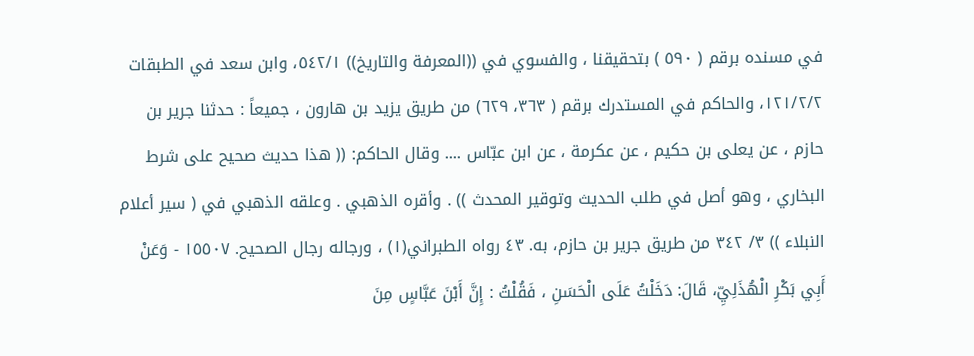في مسنده برقم ( ٥٩٠ ) بتحقيقنا ، والفسوي في ((المعرفة والتاريخ)) ٥٤٢/١، وابن سعد في الطبقات ١٢١/٢/٢، والحاكم في المستدرك برقم ( ٣٦٣، ٦٢٩) من طريق يزيد بن هارون ، جميعاً : حدثنا جرير بن حازم ، عن يعلى بن حكيم ، عن عكرمة ، عن ابن عبّاس .... وقال الحاكم: (( هذا حديث صحيح على شرط البخاري ، وهو أصل في طلب الحديث وتوقير المحدث )) . وأقره الذهبي . وعلقه الذهبي في ( سير أعلام النبلاء )) ٣/ ٣٤٢ من طريق جرير بن حازم، به. ٤٣ رواه الطبراني(١) ، ورجاله رجال الصحيح. ١٥٥٠٧ - وَعَنْ أَبِي بَكْرِ الْهُذَلِيِّ، قَالَ: دَخَلْتُ عَلَى الْحَسَنِ ، فَقُلْتُ : إِنَّ أَبْنَ عَبَّاسٍ مِنَ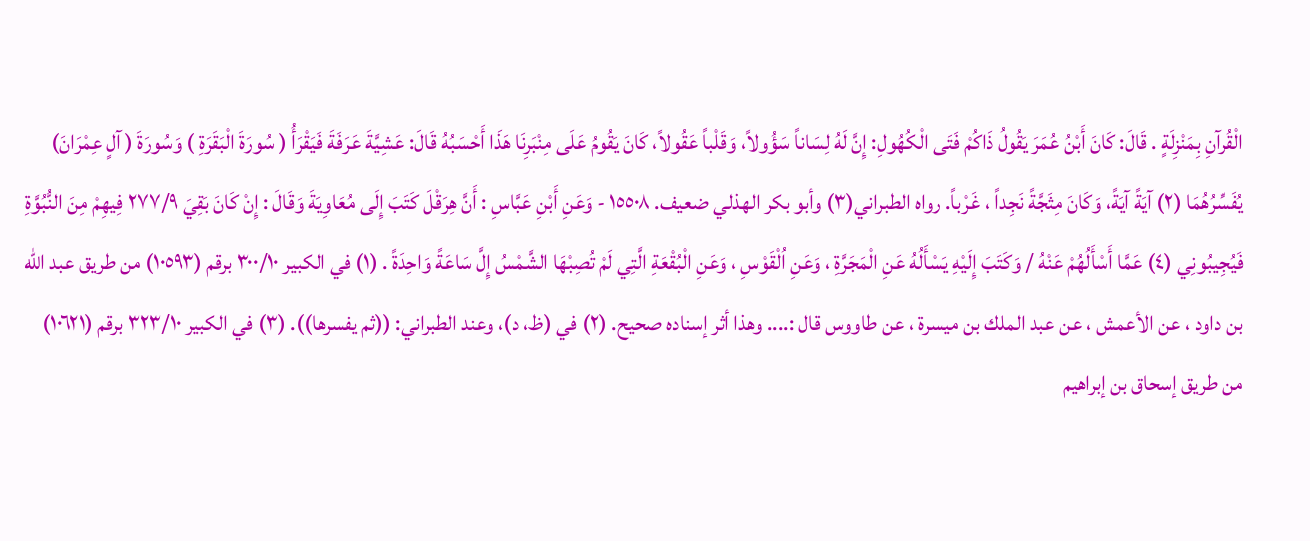الْقُرآنِ بِمَنْزِلَةٍ . قَالَ: كَانَ أَبْنُ عُمَرَ يَقُولُ ذَاكُمْ فَتَى الْكُهُولِ: إِنَّ لَهُ لِسَاناً سَؤُولاً، وَقَلْباً عَقُولاً، كَانَ يَقُومُ عَلَى مِنْبَرِنَا هَذَا أَحْسَبُهُ قَالَ: عَشِيَّةَ عَرَفَةَ فَيَقْرَأُ ( سُورَةَ الْبَقَرَةِ ) وَسُورَةَ ( آلٍ عِمْرَانَ) يُفَسِّرُهُمَا (٢) آيَةً آيَةً، وَكَانَ مِثَجَّةً نَجِداً ، غَرْباً. رواه الطبراني(٣) وأبو بكر الهذلي ضعيف. ١٥٥٠٨ - وَعَنِ أَبْنِ عَبَّاسِ : أَنَّ هِرَقْلَ كَتَبَ إِلَى مُعَاوِيَةَ وَقَالَ : إِنْ كَانَ بَقِيَ ٢٧٧/٩ فِيهِمْ مِنَ النُّبُوَّةِ فَيُجِيبُونِي (٤) عَمَّا أَسْأَلُهُمْ عَنْهُ / وَكَتَبَ إِلَيْهِ يَسْأَلُهُ عَنِ الْمَجَرَّةِ ، وَعَنِ اُلْقَوْسِ ، وَعَنِ الْبُقْعَةِ الَّتِي لَمْ تُصِبْهَا الشَّمْسُ إِلَّ سَاعَةً وَاحِدَةً . (١) في الكبير ٣٠٠/١٠ برقم (١٠٥٩٣) من طريق عبد الله بن داود ، عن الأعمش ، عن عبد الملك بن ميسرة ، عن طاووس قال :.... وهذا أثر إسناده صحيح. (٢) في (ظ، د)، وعند الطبراني: ((ثم يفسرها)). (٣) في الكبير ٣٢٣/١٠ برقم (١٠٦٢١) من طريق إسحاق بن إبراهيم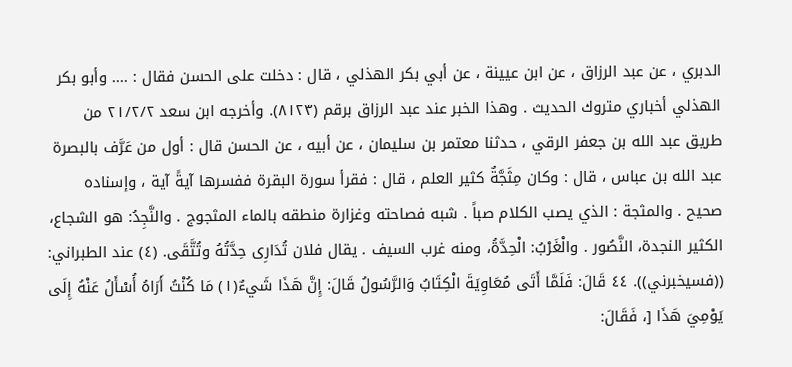الدبري ، عن عبد الرزاق ، عن ابن عيينة ، عن أبي بكر الهذلي ، قال : دخلت على الحسن فقال : .... وأبو بكر الهذلي أخباري متروك الحديث . وهذا الخبر عند عبد الرزاق برقم (٨١٢٣). وأخرجه ابن سعد ٢١/٢/٢ من طريق عبد الله بن جعفر الرقي ، حدثنا معتمر بن سليمان ، عن أبيه ، عن الحسن قال : أول من عَرَّف بالبصرة عبد الله بن عباس ، قال : وكان مِثَجَّةٌ كثير العلم ، قال : فقرأ سورة البقرة ففسرها آيةً آية ، وإسناده صحيح . والمثجة : الذي يصب الكلام صباً . شبه فصاحته وغزارة منطقه بالماء المثجوج . والنَّجِدُ: هو الشجاع، الكثير النجدة، النَّصُور . والْغَرْبُ: الْحِدَّةُ، ومنه غرب السيف . يقال فلان تُدَارِى حِدَّتُهُ وتُتَّقَى. (٤) عند الطبراني: ((فسيخبرني)). ٤٤ قَالَ: فَلَمَّا أَتَى مُعَاوِيَةَ الْكِتَابُ وَالرَّسُولُ قَالَ: إِنَّ هَذَا شَيءٌ(١) مَا كُنْتُ أَرَاهُ أُسْأَلُ عَنْهُ إِلَى يَوْمِيَ هَذَا [، فَقَالَ: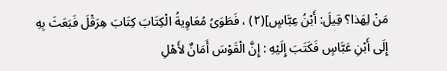مَنْ لِهَذا؟ قِيلَ: أَبْنُ عِبَّاسٍ](٢) ، فَطَوَىُ مُعَاوِيةُ الْكِتَابَ كِتَابَ هِرَقْلَ فَبَعَثَ بِهِ إِلَى أَبْنِ عَبَّاسٍ فَكَتَبَ إِلَيْهِ : إِنَّ الْقَوْسَ أَمَانٌ لأَهْلِ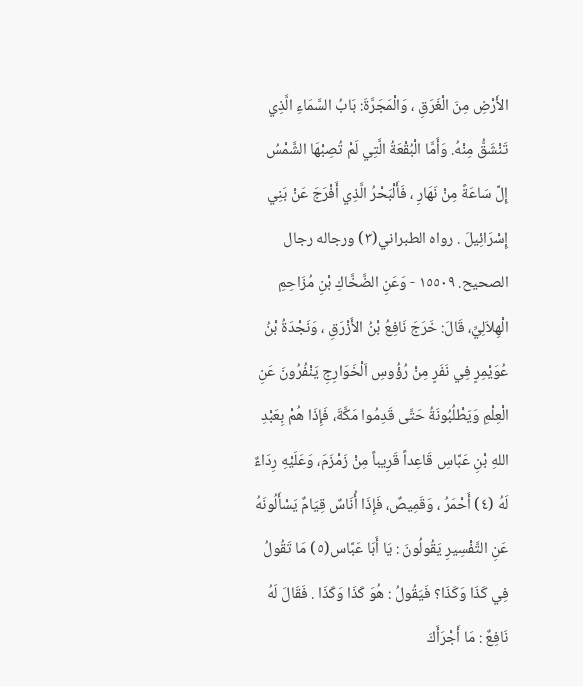الأَرْضِ مِنَ الْغَرَقِ ، وَالْمَجَرَّةَ: بَابُ السَّمَاءِ الَّذِي تَنْشَقُّ مِنْهُ. وَأَمَّا الْبُقْعَةُ الَّتِي لَمْ تُصِبْهَا الشَّمْسُ إِلَّ سَاعَةً مِنْ نَهَارِ ، فَأَلْبَحْرُ الَّذِي أَفْرَجَ عَنْ بَنِي إِسْرَائِيلَ . رواه الطبراني(٣) ورجاله رجال الصحيح. ١٥٥٠٩ - وَعَنِ الضَّخَّاكِ بْنِ مُزَاحِمِ الْهِلاَلِيِّ، قَالَ: خَرَجَ نَافِعُ بْنُ الأَزْرَقِ ، وَنَجْدَةُ بْنُ عُوَيْمِرٍ فِي نَفَرٍ مِنْ رُؤُوسِ اَلْخَوَارِجِ يَنْفُرُونَ عَنِ الْعِلْمِ وَيَطْلُبُونَةُ حَتَّى قَدِمُوا مَكَّةَ، فَإِذَا هُمْ بِعَبْدِ اللهِ بْنِ عَبَّاسِ قَاعِداً قَرِيباً مِنْ زَمْزَمَ، وَعَلَيْهِ رِدَاءٌ لَهُ (٤) أَحْمَرُ ، وَقَمِيصٌ، فَإِذَا أُنَاسٌ قِيَامٌ يَسْأَلُونَهُ عَنِ التَّفْسِيرِ يَقُولُونَ : يَا أَبَا عَبَّاس(٥) مَا تَقُولُ فِي كَذَا وَكَذَا؟ فَيَقُولُ : هُوَ كَذَا وَكَذَا . فَقَالَ لَهُ نَافِعٌ : مَا أَجْرَأَكَ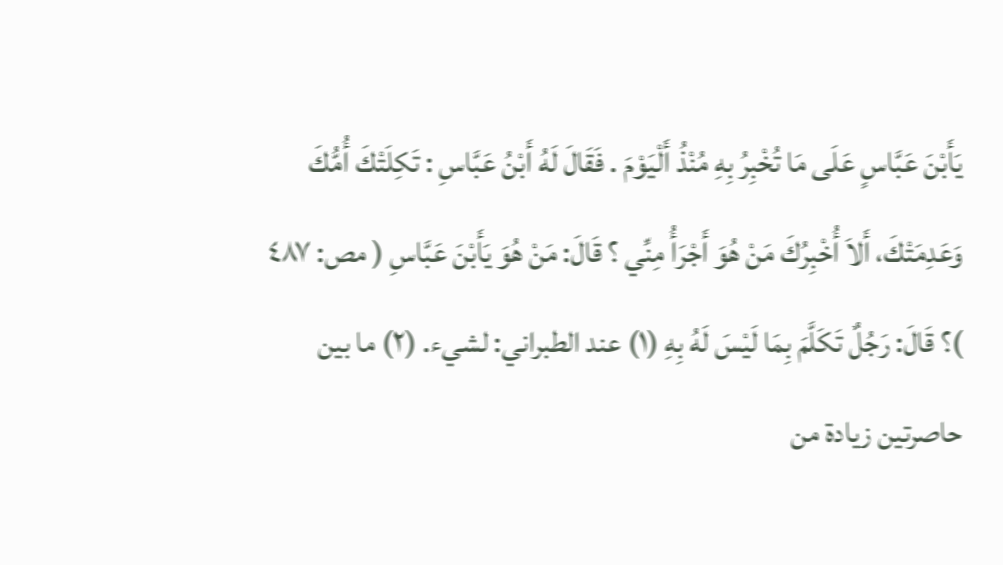يَأَبْنَ عَبَّاسٍ عَلَى مَا تُخْبِرُ بِهِ مُنْذُ أَلْيَوْمَ . فَقَالَ لَهُ أَبْنُ عَبَّاسِ : تَكِلَتْكَ أُمُّكَ وَعَدِمَتْكَ، أَلاَ أُخْبِرُكَ مَنْ هُوَ أَجْرَأُ مِنِّي ؟ قَالَ: مَنْ هُوَ يَأَبْنَ عَبَّاسِ ( مص: ٤٨٧ )؟ قَالَ: رَجُلٌ تَكَلَّمَ بِمَا لَيْسَ لَهُ بِهِ (١) عند الطبراني: لشيء. (٢) ما بين حاصرتين زيادة من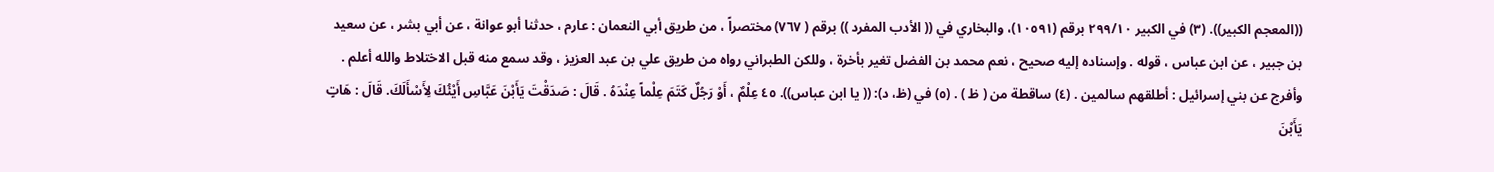((المعجم الكبير)). (٣) في الكبير ٢٩٩/١٠ برقم (١٠٥٩١)، والبخاري في (( الأدب المفرد )) برقم ( ٧٦٧) مختصراً ، من طريق أبي النعمان : عارم ، حدثنا أبو عوانة ، عن أبي بشر ، عن سعيد بن جبير ، عن ابن عباس ، قوله . وإسناده إليه صحيح ، نعم محمد بن الفضل تغير بأخرة ، وللكن الطبراني رواه من طريق علي بن عبد العزيز ، وقد سمع منه قبل الاختلاط والله أعلم . وأفرج عن بني إسرائيل : أطلقهم سالمين . (٤) ساقطة من ( ظ ) . (٥) في (ظ، د): (( يا ابن عباس)). ٤٥ عِلْمٌ ، أَوْ رَجُلٌ كَتَمَ عِلْماً عِنْدَهُ . قَالَ : صَدَقْتَ يَأَبْنَ عَبَّاسِ أَيْئُكَ لِأَسْأَلَكَ. قَالَ : هَاتٍ يَأَبْنَ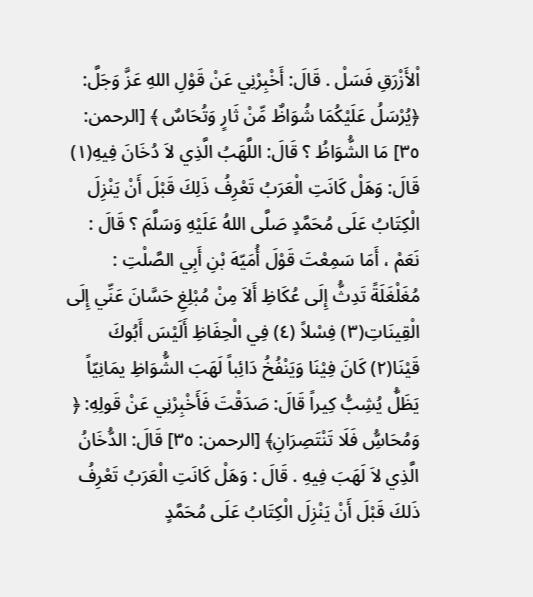اْلأَزْرَقِ فَسَلْ . قَالَ: أَخْبِرْنِي عَنْ قَوْلِ اللهِ عَزَّ وَجَلَّ: ﴿يُرْسَلُ عَلَيْكُمَا شُوَاظٌ مِّنْ ثَارٍ وَتُحَاسٌ ﴾ [الرحمن: ٣٥] مَا الشُّوَاظُ ؟ قَالَ: اللَّهَبُ الَّذِي لاَ دُخَانَ فِيهِ(١) قَالَ: وَهَلْ كَانَتِ الْعَرَبُ تَعْرِفُ ذَلِكَ قَبْلَ أَنْ يَنْزِلَ الْكِتَابُ عَلَى مُحَمَّدٍ صَلَّى اللهُ عَلَيْهِ وَسَلَّمَ ؟ قَالَ : نَعَمْ ، أَمَا سَمِعْتَ قَوْلَ أُمَيّهَ بْنِ أَبِي الصَّلْتِ : مُغَلْغَلَةً تَدِثُّ إِلَى عُكَاظِ أَلاَ مِنْ مُبْلِغِ حَسَّانَ عَنِّي إِلَى الْقِينَاتِ(٣) فِسْلاً (٤) فِي الْحِفَاظِ أَلَيْسَ أَبُوكَ قَيْنَا(٢) كَانَ فِيْنَا وَيَنْفُخُ دَائِباً لَهَبَ الشُّوَاظِ يمَانِيّاً يَظَلُّ يُشِبُّ كِيراً قَالَ: صَدَقْتَ فَأَخْبِرْنِي عَنْ قَولِهِ: ﴿ وَمُحَاسُِّ فَلَا تَنْتَصِرَانِ﴾ [الرحمن: ٣٥] قَالَ: الدُّخَانُ الَّذِي لاَ لَهَبَ فِيهِ . قَالَ : وَهَلْ كَانَتِ الْعَرَبُ تَعْرِفُ ذَلكَ قَبْلَ أَنْ يَنْزِلَ الْكِتَابُ عَلَى مُحَمَّدٍ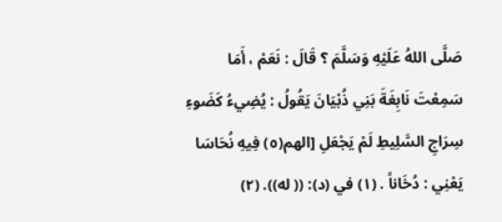صَلَّى اللهُ عَلَيْهِ وَسَلَّمَ ؟ قَالَ : نَعَمْ ، أَمَا سَمِعْتَ نَابِغَةَ بَنِي ذُبْيَانَ يَقُولُ : يُضِيءُ كَضَوءِ سِرَاجِ السَّلِيطِ لَمْ يَجْعَلِ [الهم(٥) فِيهِ نُحَاسَا يَعْنِي : دُخَاناً . (١) في (د): (( له)). (٢)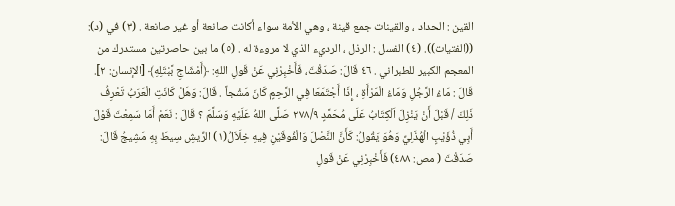القين : الحداد ، والقينات جمع قينة ، وهي الأمة سواء أكانت صانعة أو غير صانعة . (٣) في (د): ((الفتيات)). (٤) الفسل : الرذل ، الرديء الذي لا مروءة له . (٥) ما بين حاصرتين مستدرك من المعجم الكبير للطبراني . ٤٦ قَالَ: صَدَقْتَ، فَأَخْبِرْنِي عَنْ قَولِ اللهِ: ﴿أَمْشَاجِ بَّبْتَلِهِ﴾ [الإنسان: ٢]. قَالَ : مَاءُ الرَّجُلِ وَمَاءُ الْمَرْأَةِ ، إِذَا أَجْتَمَعَا فِي الرَّحِمٍ كَانَ مَشْجاً . قَالَ: وَهَلْ كَانَتِ الْعَرَبُ تَعْرِفُ ذَلِكَ / قَبْلَ أَنْ يَنْزِلَ اَلْكِتَابُ عَلَى مُحَمَّدٍ ٢٧٨/٩ صَلَّى اللهُ عَلَيْهِ وَسَلَّمَ ؟ قَالَ : نَعَمْ أَمَا سَمِعْتَ قَوْلَ أَبِي ذُؤَيْبٍ الْهُذَلِيِّ وَهُوَ يَقُولُ: كَأَنَّ النَّصْلَ وَالْفُوقَيْنِ فِيهِ خِلَاَلُ(١) الرِّيشِ سِيطَ بِهِ مَشِيجُ قَالَ: صَدَقْتَ ( مص: ٤٨٨) فَأَخْبِرْنِي عَنْ قَولِ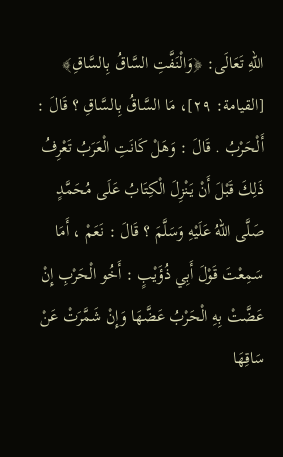اللهِ تَعَالَى: ﴿وَالْنَفَّتِ السَّاقُ بِالسَّاقِ﴾ [القيامة: ٢٩]، مَا السَّاقُ بِالسَّاقِ ؟ قَالَ : أَلْحَرْبُ . قَالَ : وَهَلْ كَانَتِ الْعَرَبُ تَعْرِفُ ذَلِكَ قَبْلَ أَنْ يَنْزِلَ الْكِتَابُ عَلَى مُحَمَّدٍ صَلَّى اللهُ عَلَيْهِ وَسَلَّمَ ؟ قَالَ : نَعَمْ ، أَمَا سَمِعْتَ قَوْلَ أَبِي ذُؤَيْبٍ : أَخُو الْحَرْبِ إِنْ عَضَّتْ بِهِ الْحَرْبُ عَضَّهَا وَإِنْ شَمَّرَتْ عَنْ سَاقِهَا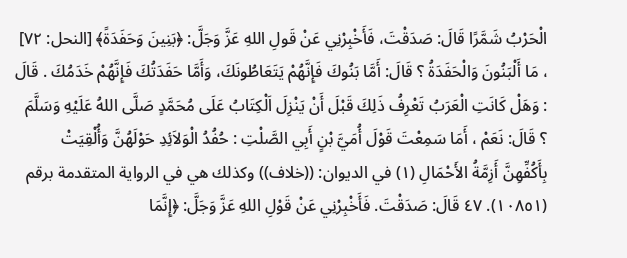الْحَرْبُ شَمَّرًا قَالَ: صَدَقْتَ، فَأَخْبِرْنِي عَنْ قَولِ اللهِ عَزَّ وَجَلَّ: ﴿بَنِينَ وَحَفَدَةً﴾ [النحل: ٧٢] ، مَا أَلْبَنُونَ وَالْحَفَدَةُ ؟ قَالَ: أَمَّا بَنُوكَ فَإِنَّهُمْ يَتَعَاطُونَكَ، وَأَمَّا حَفَدَتُكَ فَإِنَّهُمْ خَدَمُكَ . قَالَ : وَهَلْ كَانَتِ الْعَرَبُ تَعْرِفُ ذَلِكَ قَبْلَ أَنْ يَنْزِلَ اَلْكِتَابُ عَلَى مُحَمَّدٍ صَلَّى اللهُ عَلَيْهِ وَسَلَّمَ ؟ قَالَ: نَعَمْ ، أَمَا سَمِعْتَ قَوْلَ أُمَيَّ بْنٍ أَبِي الصَّلْتِ : حُفُدُ الْوَلاَئِدِ حَوْلَهُنَّ وَأُلْقِيَتْ بِأَكُفِّهِنَّ أَزِمَّةُ الأَحْمَالِ (١) في الديوان: ((خلاف)) وكذلك هي في الرواية المتقدمة برقم (١٠٨٥١). ٤٧ قَالَ: صَدَقْتَ. فَأَخْبِرْنِي عَنْ قَوْلِ اللهِ عَزَّ وَجَلَّ: ﴿إِنَّمَا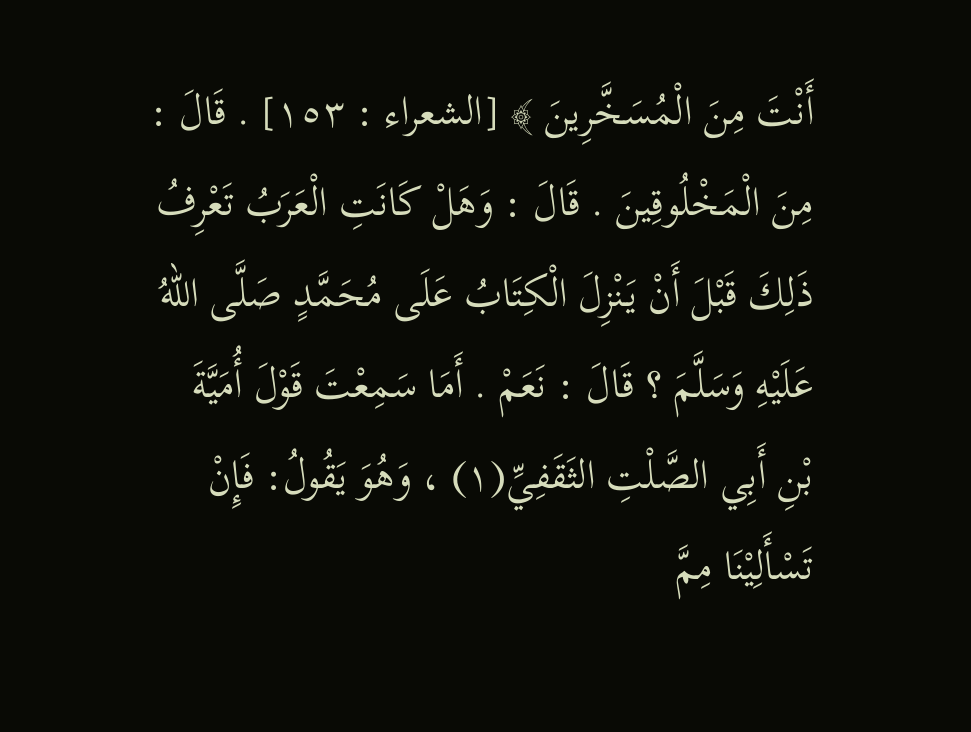أَنْتَ مِنَ الْمُسَخَّرِينَ ﴾ [الشعراء : ١٥٣] . قَالَ : مِنَ الْمَخْلُوقِينَ . قَالَ : وَهَلْ كَانَتِ الْعَرَبُ تَعْرِفُ ذَلِكَ قَبْلَ أَنْ يَنْزِلَ الْكِتَابُ عَلَى مُحَمَّدٍ صَلَّى اللهُ عَلَيْهِ وَسَلَّمَ ؟ قَالَ : نَعَمْ . أَمَا سَمِعْتَ قَوْلَ أُمَيَّةَ بْنِ أَبِي الصَّلْتِ الثَقَفِيِّ(١) ، وَهُوَ يَقُولُ: فَإِنْ تَسْأَلِيْنَا مِمَّ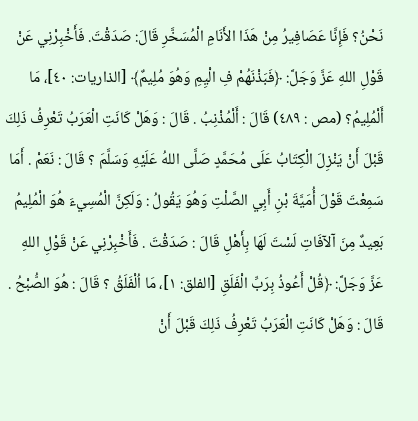نَحْنُ؟ فَإِنَّا عَصَافِيرُ مِنْ هَذَا الأَنَامِ الْمُسَخَّرِ قَالَ: صَدَقْتَ. فَأَخْبِرْنِي عَنْ قَوْلِ اللهِ عَزَّ وَجَلَّ: ﴿فَبَذْنَهُمْ فِ الْيِمِ وَهُوَ مُلِيمٌ﴾ [الذاريات: ٤٠]، مَا أَلْمُلِيمُ؟ (مص : ٤٨٩) قَالَ : أَلْمُذْنِبُ . قَالَ : وَهَلْ كَانَتِ الْعَرَبُ تَعْرِفُ ذَلِكَ قَبْلَ أَنْ يَنْزِلَ الْكِتَابُ عَلَى مُحَمَّدٍ صَلَّى اللهُ عَلَيْهِ وَسَلَّمَ ؟ قَالَ : نَعَمْ . أَمَا سَمِعْتَ قَوْلَ أُمَيَّةَ بْنِ أَبِي الصَّلْتِ وَهُوَ يَقُولُ : وَلَكِنَّ الْمُسِيءَ هُوَ الْمُلِيمُ بَعِيدٌ مِنَ آلآفَاتِ لَسْتَ لَهَا بِأَهْلِ قَالَ : صَدَقْتَ . فَأَخْبِرْنِي عَنْ قَوْلِ اللهِ عَزَّ وَجَلَّ: ﴿قُلْ أَعُوذُ بِرَبِّ الْفَلَقِ [الفلق: ١]، مَا اُلْفَلَقُ ؟ قَالَ : هُوَ الصُّبْحُ . قَالَ : وَهَلْ كَانَتِ الْعَرَبُ تَعْرِفُ ذَلِكَ قَبْلَ أَنْ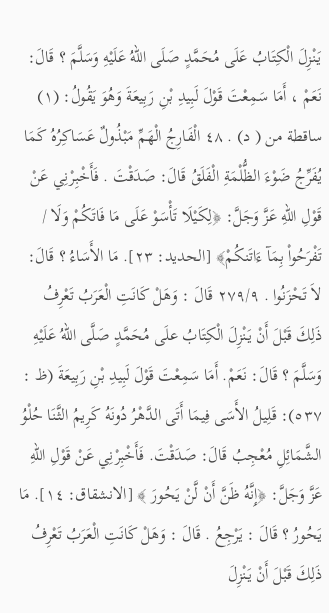يَنْزِلَ الْكِتَابُ عَلَى مُحَمَّدٍ صَلَى اللهُ عَلَيْهِ وَسَلَّمَ ؟ قَالَ: نَعَمْ ، أَمَا سَمِعْتَ قَوْلَ لَبِيدِ بْنِ رَبِيعَةَ وَهُوَ يَقُولُ: (١) ساقطة من ( د) . ٤٨ الْفَارِجُ الْهَمِّ مَبْذُولٌ عَسَاكِرُهُ كَمَا يُفَرِّجُ ضَوْءَ الظُّلْمَةِ الْفَلَقُ قَالَ: صَدَقْتَ . فَأَخْبِرْنِي عَنْ قَوْلِ اللهِ عَزَّ وَجَلَّ: ﴿لِكَيْلَا تَأْسَوْ عَلَى مَا فَاتَكُمْ وَلَا / تَفْرَحُواْ بِمَآ ءَاتَنكُمْ﴾ [الحديد: ٢٣]. مَا الأَسَاءُ ؟ قَالَ: لاَ تَحْزَنُوا . ٢٧٩/٩ قَالَ : وَهَلْ كَانَتِ الْعَرَبُ تَعْرِفُ ذَلِكَ قَبْلَ أَنْ يَنْزِلَ الْكِتَابُ علَى مُحَمَّدٍ صَلَّى اللهُ عَلَيْهِ وَسَلَّمَ ؟ قَالَ: نَعَمْ. أَمَا سَمِعْتَ قَوْلَ لَبِيدِ بْنِ رَبِيعَةَ (ظ : ٥٣٧): قَلِيلُ الأَسَى فِيمَا أَتَى الدَّهْرُ دُونَهُ كَرِيمُ الثَّنَا حُلْوُ الشَّمَائِلِ مُعْجِبُ قَالَ: صَدَقْتَ. فَأَخْبِرْنِي عَنْ قَوْلِ اللهِ عَزَّ وَجَلَّ: ﴿إِنَّهُ ظَنَّ أَنْ لَّنْ يَحُورَ ﴾ [الانشقاق: ١٤]. مَا يَحُورُ ؟ قَالَ : يَرْجِعُ . قَالَ : وَهَلْ كَانَتِ الْعَرَبُ تَعْرِفُ ذَلِكَ قَبْلَ أَنْ يَنْزِلَ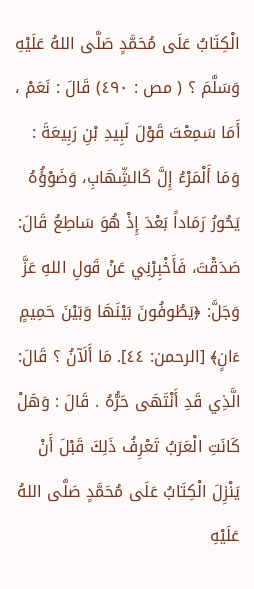الْكِتَابُ عَلَى مُحَمَّدٍ صَلَّى اللهُ عَلَيْهِ وَسَلَّمَ ؟ ( مص : ٤٩٠) قَالَ : نَعَمْ ، أَمَا سَمِعْتَ قَوْلَ لَبِيدِ بْنِ رَبِيعَةَ : وَمَا أَلْمَرْءُ إِلَّ كَالشِّهَابِ، وَضَوْؤُهُ يَحُورُ رَمَاداً بَعْدَ إِذْ هُوَ سَاطِعُ قَالَ: صَدَقْتَ، فَأَخْبِرْنِي عَنْ قَولِ اللهِ عَزَّ وَجَلَّ: ﴿يَطُوفُونَ بَيْنَهَا وَبَيْنَ حَمِيمٍ ءَانٍ﴾ [الرحمن: ٤٤]. مَا أَلَآنُ ؟ قَالَ: الَّذِي قَدِ أَنْتَهَى حَرُّهُ . قَالَ : وَهَلْ كَانَتِ الْعَرَبُ تَعْرِفُ ذَلِكَ قَبْلَ أَنْ يَنْزِلَ الْكِتَابُ عَلَى مُحَمَّدٍ صَلَّى اللهُ عَلَيْهِ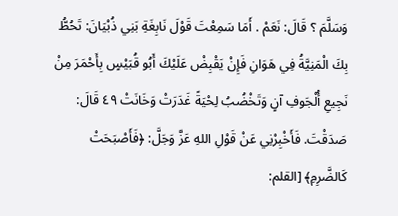وَسَلَّمَ ؟ قَالَ: نَعَمْ . أَمَا سَمِعْتَ قَوْلَ نَابِغَةِ بَنِي ذُبْيَانَ: تَحُطُّ بِكَ الْمَنِيَّةُ فِي هَوَانِ فَإِنْ يَقْبِضْ عَلَيْكَ أَبُو قُبَيْسٍ بِأَحْمَرَ مِنْ نَجِيعِ أُلْجَوفِ آنٍ وَتَخْضُبُ لِحْيَةً غَدَرَتْ وَخَانَتْ ٤٩ قَالَ: صَدَقْتَ. فَأَخْبِرْنِي عَنْ قَوْلِ اللهِ عَزَّ وَجَلَّ: ﴿فَأَصْبَحَتْ كَالضَّرِمِ﴾ [القلم: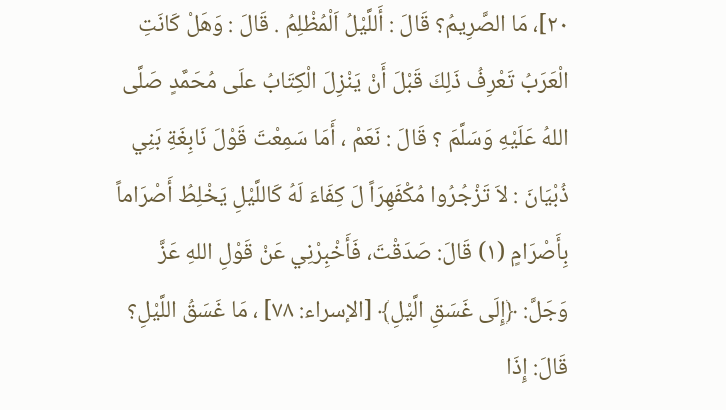٢٠]، مَا الصَّرِيمُ؟ قَالَ : أَللَّيْلُ اَلْمُظْلِمُ . قَالَ : وَهَلْ كَانَتِ الْعَرَبُ تَعْرِفُ ذَلِكَ قَبْلَ أَنْ يَنْزِلَ الْكِتَابُ علَى مُحَمَّدٍ صَلَّى اللهُ عَلَيْهِ وَسَلَّمَ ؟ قَالَ : نَعَمْ ، أَمَا سَمِعْتَ قَوْلَ نَابِغَةِ بَنِي ذُبْيَانَ : لاَ تَزْجُرُوا مُكْفَهِرَاً لَ كِفَاءَ لَهُ كَاللَّيْلِ يَخْلِطُ أَصْرَاماً بِأَصْرَامٍ (١) قَالَ: صَدَقْتَ، فَأَخْبِرْنِي عَنْ قَوْلِ اللهِ عَزَّ وَجَلَّ: ﴿إِلَى غَسَقِ الَّيْلِ﴾ [الإسراء: ٧٨] ، مَا غَسَقُ اللَّيْلِ؟ قَالَ: إِذَا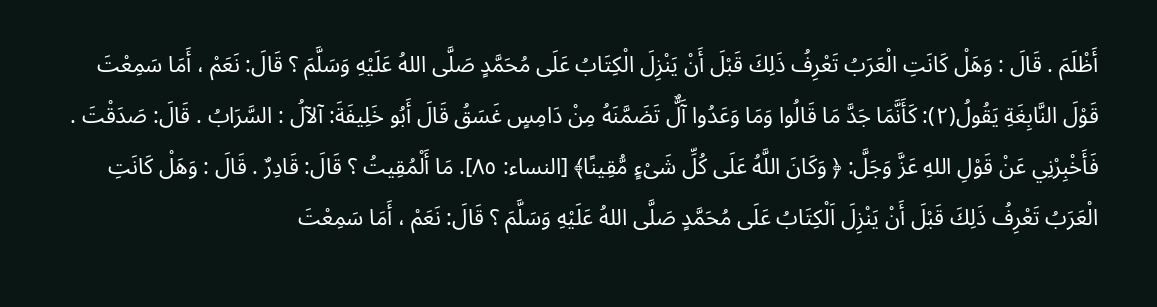أَظْلَمَ . قَالَ : وَهَلْ كَانَتِ الْعَرَبُ تَعْرِفُ ذَلِكَ قَبْلَ أَنْ يَنْزِلَ الْكِتَابُ عَلَى مُحَمَّدٍ صَلَّى اللهُ عَلَيْهِ وَسَلَّمَ ؟ قَالَ: نَعَمْ ، أَمَا سَمِعْتَ قَوْلَ النَّابِغَةِ يَقُولُ(٢): كَأَنَّمَا جَدَّ مَا قَالُوا وَمَا وَعَدُوا آَلٌّ تَضَمَّنَهُ مِنْ دَامِسٍ غَسَقُ قَالَ أَبُو خَلِيفَةَ: آلآلُ : السَّرَابُ . قَالَ: صَدَقْتَ . فَأَخْبِرْنِي عَنْ قَوْلِ اللهِ عَزَّ وَجَلَّ: ﴿ وَكَانَ اللَّهُ عَلَى كُلِّ شَىْءٍ مُّقِينًا﴾ [النساء: ٨٥]. مَا أَلْمُقِيتُ ؟ قَالَ: قَادِرٌ . قَالَ : وَهَلْ كَانَتِ الْعَرَبُ تَعْرِفُ ذَلِكَ قَبْلَ أَنْ يَنْزِلَ اَلْكِتَابُ عَلَى مُحَمَّدٍ صَلَّى اللهُ عَلَيْهِ وَسَلَّمَ ؟ قَالَ: نَعَمْ ، أَمَا سَمِعْتَ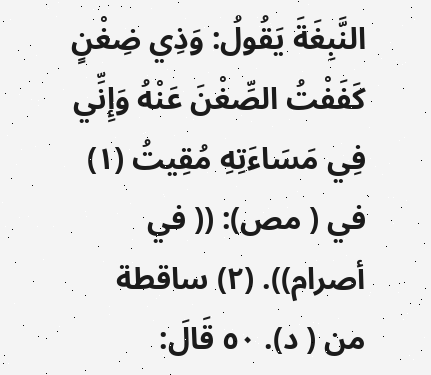النَّبِغَةَ يَقُولُ: وَذِي ضِغْنٍ كَفَفْتُ الصِّغْنَ عَنْهُ وَإِنِّي فِي مَسَاءَتِهِ مُقِيتُ (١) في ( مص): (( في أصرام)). (٢) ساقطة من ( د). ٥٠ قَالَ: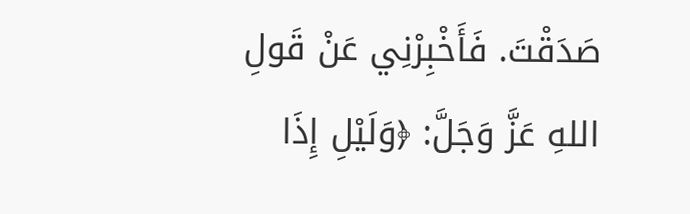صَدَقْتَ. فَأَخْبِرْنِي عَنْ قَولِ اللهِ عَزَّ وَجَلَّ: ﴿وَلَيْلِ إِذَا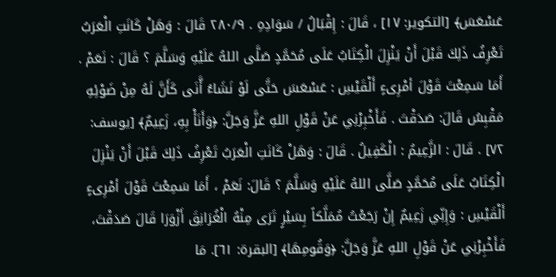عَسْعَسَ﴾ [التكوير: ١٧] ، قَالَ : إِقْبَالُ / سَوَادِهِ . ٢٨٠/٩ قَالَ : وَهَلْ كَانَتِ الْعَرَبُ تَعْرِفُ ذَلِكَ قَبْلَ أَنْ يَنْزِلَ الْكِتَابُ عَلَى مُحَمَّدٍ صَلَّى اللهُ عَلَيْهِ وَسَلَّمَ ؟ قَالَ : نَعَمْ . أَمَا سَمِعْتَ قَوْلَ أمْرِىءٍ أَلْقَيْسِ : عَسْعَسَ حَتَّى لَوْ نَشَاءُ أَّنَى كَأَنَّ لَهُ مِنْ ضَوْئِهِ مَقْبِسُ قَالَ: صَدَقْتَ . فَأَخْبِرْنِي عَنْ قَوْلِ اللهِ عَزَّ وَجَلَّ: ﴿وَأَنَأْ بِهِ، زَعِيمٌ﴾ [يوسف: ٧٢] . قَالَ : الزَّعِيمُ : الْكَفِيلُ . قَالَ : وَهَلْ كَانَتِ الْعَرَبُ تَعْرِفُ ذَلِكَ قَبْلَ أَنْ يَنْزِلَ الْكِتَابُ عَلَى مُحَمَّدٍ صَلَّى اللهُ عَلَيْهِ وَسَلَّمَ ؟ قَالَ: نَعَمْ ، أَمَا سَمِعْتَ قَوْلَ أمْرِىءٍ أَلْقَيْسِ : وَإِنِّي زَعِيمٌ إِنْ رَجَعْتُ مُمَلَّكاً بِسَيْرٍ تَرَى مِنْهُ الْغُرَانِقَ أَزْوَرَا قَالَ صَدَقْتَ، فَأَخْبِرْنِي عَنْ قَوْلِ اللهِ عَزَّ وَجَلَّ: ﴿وَقُومِهَا﴾ [البقرة: ٦١]. مَا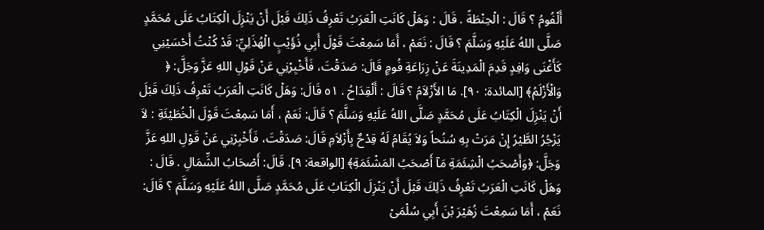أَلْفُومُ ؟ قَالَ : الْحِنْطَةً . قَالَ : وَهَلْ كَانَتِ الْعَرَبُ تَعْرِفُ ذَلِكَ قَبْلَ أَنْ يَنْزِلَ الْكِتَابُ عَلَى مُحَمَّدٍ صَلَّى اللهُ عَلَيْهِ وَسَلَّمَ ؟ قَالَ : نَعَمْ ، أَمَا سَمِعْتَ قَوْلَ أَبِي ذُؤَيْبٍ الْهُذَلِيِّ: قَدْ كُنْتُ أَحْسَيْنِي كَأَغْنَى وَافِدٍ قَدِمَ الْمَدِينَةَ عَنْ زِرَاعَةِ فُومٍ قَالَ: صَدَقْتَ، فَأَخْبِرْنِي عَنْ قَوْلِ اللهِ عَزَّ وَجَلَّ: ﴿ وَالْأَزْلَمُ﴾ [المائدة: ٩٠]. مَا الأَزْلاَمُ ؟ قَالَ : أَلْقِدَاحُ . ٥١ قَالَ: وَهَلْ كَانَتِ الْعَرَبُ تَعْرِفُ ذَلِكَ قَبْلَ أَنْ يَنْزِلَ الْكِتَابُ عَلَى مُحَمَّدٍ صَلَّى اللهُ عَلَيْهِ وَسَلَّمَ ؟ قَالَ: نَعَمْ ، أَمَا سَمِعْتَ قَوْلَ الْخُطَيْئَةِ : لاَ يَزْجُرُ الطَّيْرُ إِنْ مَرَتْ بِهِ سُنُحاً وَلاَ يُقَامُ لَهُ قِدْحٌ بِأَزْلاَمِ قَالَ: صَدَقْتَ، فَأَخْبِرْنِي عَنْ قَوْلِ اللهِ عَزَّ وَجَلَّ: ﴿وَأَصْحَبُ الْشِئَمَةِ مَآ أَصْحَبُ المَشْئَمَةِ﴾ [الواقعة: ٩]. قَالَ: أَصْحَابُ الشِّمَالِ . قَالَ : وَهَلْ كَانَتِ الْعَرَبُ تَعْرِفُ ذَلِكَ قَبْلَ أَنْ يَنْزِلَ الْكِتَابُ عَلَى مُحَمَّدٍ صَلَّى اللهُ عَلَيْهِ وَسَلَّمَ ؟ قَالَ: نَعَمْ ، أَمَا سَمِعْتَ زُهَيْرَ بْنَ أَبِي سُلْمَىْ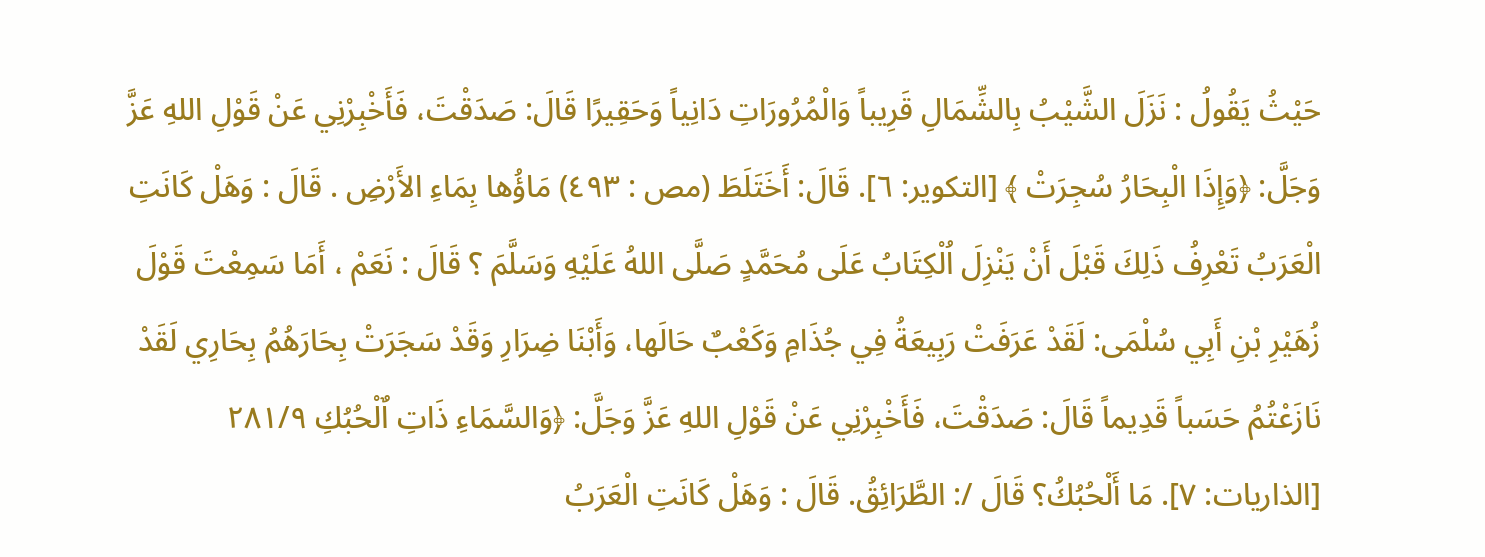حَيْثُ يَقُولُ : نَزَلَ الشَّيْبُ بِالشِّمَالِ قَرِيباً وَالْمُرُورَاتِ دَانِياً وَحَقِيرًا قَالَ: صَدَقْتَ، فَأَخْبِرْنِي عَنْ قَوْلِ اللهِ عَزَّ وَجَلَّ: ﴿وَإِذَا الْبِحَارُ سُجِرَتْ ﴾ [التكوير: ٦]. قَالَ: أَخَتَلَطَ (مص : ٤٩٣) مَاؤُها بِمَاءِ الأَرْضِ . قَالَ : وَهَلْ كَانَتِ الْعَرَبُ تَعْرِفُ ذَلِكَ قَبْلَ أَنْ يَنْزِلَ اُلْكِتَابُ عَلَى مُحَمَّدٍ صَلَّى اللهُ عَلَيْهِ وَسَلَّمَ ؟ قَالَ : نَعَمْ ، أَمَا سَمِعْتَ قَوْلَ زُهَيْرِ بْنِ أَبِي سُلْمَى: لَقَدْ عَرَفَتْ رَبِيعَةُ فِي جُذَامِ وَكَعْبٌ حَالَها، وَأَبْنَا ضِرَارِ وَقَدْ سَجَرَتْ بِحَارَهُمُ بِحَارِي لَقَدْ نَازَعْتُمُ حَسَباً قَدِيماً قَالَ: صَدَقْتَ، فَأَخْبِرْنِي عَنْ قَوْلِ اللهِ عَزَّ وَجَلَّ: ﴿وَالسَّمَاءِ ذَاتِ اٌلْحُبُكِ ٢٨١/٩ [الذاريات: ٧]. مَا أَلْحُبُكُ؟ قَالَ /: الطَّرَائِقُ. قَالَ : وَهَلْ كَانَتِ الْعَرَبُ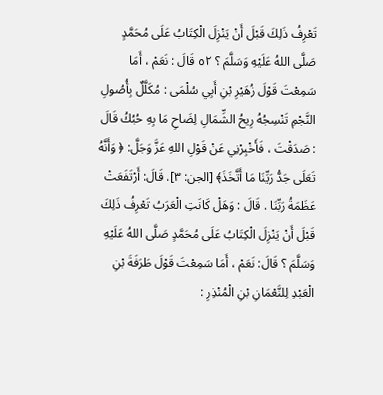تَعْرِفُ ذَلِكَ قَبْلَ أَنْ يَنْزِلَ الْكِتَابُ عَلَى مُحَمَّدٍ صَلَّى اللهُ عَلَيْهِ وَسَلَّمَ ؟ ٥٢ قَالَ : نَعَمْ ، أَمَا سَمِعْتَ قَوْلَ زُهَيْرِ بْنِ أَبِي سُلْمَى : مُكَلَّلٌ بِأُصُولِ النَّجْمِ تَنْسِجُهُ رِيحُ الشِّمَالِ لِضَاحِ مَا بِهِ حُبُكُ قَالَ : صَدَقْتَ ، فَأَخْبِرْنِي عَنْ قَوْلِ اللهِ عَزَّ وَجَلَّ: ﴿ وَأَنَّهُ تَعَلَى جَدُّ رَيِّنَا مَا أَتَّخَذَ﴾ [الجن: ٣]. قَالَ: أَرْتَفَعَتْ عَظَمَةُ رَبِّنَا . قَالَ : وَهَلْ كَانَتِ الْعَرَبُ تَعْرِفُ ذَلِكَ قَبْلَ أَنْ يَنْزِلَ الْكِتَابُ عَلَى مُحَمَّدٍ صَلَّى اللهُ عَلَيْهِ وَسَلَّمَ ؟ قَالَ: نَعَمْ ، أَمَا سَمِعْتَ قَوْلَ طَرَفَةَ بْنِ الْعَبْدِ لِلنَّعْمَانِ بْنِ الْمُنْذِرِ :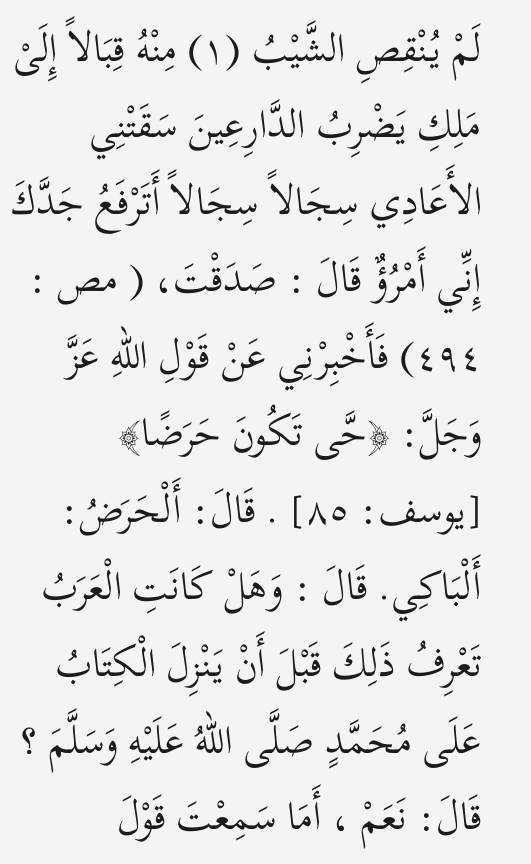لَمْ يُنْقِصِ الشَّيْبُ (١) مِنْهُ قِبَالاً إِلَىْ مَلِكِ يَضْرِبُ الدَّارِعِينَ سَقَتْنِي الأَعَادِي سِجَالاً سِجَالاً أَتَرْفَعُ جَدَّكَ إِنِّي أَمْرُؤٌ قَالَ : صَدَقْتَ، ( مص : ٤٩٤) فَأَخْبِرْنِي عَنْ قَوْلِ اللهِ عَزَّ وَجَلَّ: ﴿حَّى تَكُونَ حَرَضًا﴾ [يوسف: ٨٥] . قَالَ: أَلْحَرَضُ: أَلْبَاكِي. قَالَ : وَهَلْ كَانَتِ الْعَرَبُ تَعْرِفُ ذَلِكَ قَبْلَ أَنْ يَنْزِلَ الْكِتَابُ عَلَى مُحَمَّدٍ صَلَّى اللهُ عَلَيْهِ وَسَلَّمَ ؟ قَالَ: نَعَمْ ، أَمَا سَمِعْتَ قَوْلَ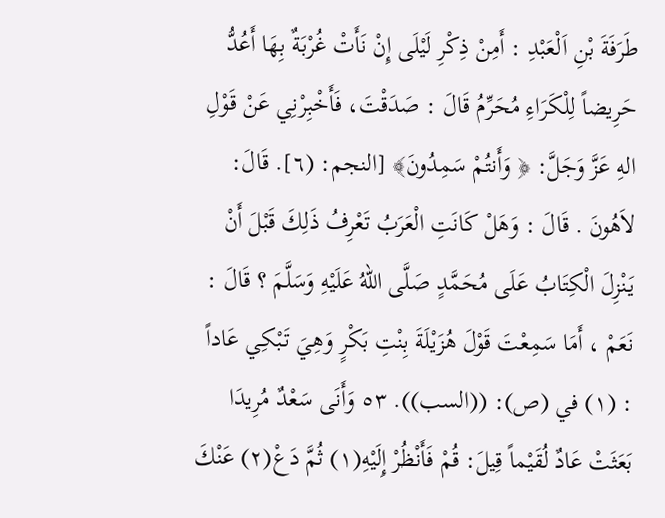طَرَفَةَ بْنِ اَلْعَبْدِ : أَمِنْ ذِكْرِ لَيْلَى إِنْ نَأَتْ غُرْبَةٌ بِهَا أَعُدُّ حَرِيضاً لِلْكَرَاءِ مُحَرِّمُ قَالَ : صَدَقْتَ، فَأَخْبِرْنِي عَنْ قَوْلِ الهِ عَزَّ وَجَلَّ: ﴿ وَأَنتُمْ سَمِدُونَ﴾ [النجم: (٦]. قَالَ: لاَهُونَ . قَالَ : وَهَلْ كَانَتِ الْعَرَبُ تَعْرِفُ ذَلِكَ قَبْلَ أَنْ يَنْزِلَ الْكِتَابُ عَلَى مُحَمَّدٍ صَلَّى اللهُ عَلَيْهِ وَسَلَّمَ ؟ قَالَ : نَعَمْ ، أَمَا سَمِعْتَ قَوْلَ هُزَيْلَةَ بِنْتِ بَكْرٍ وَهِيَ تَبْكِي عَاداً : (١) في (ص): ((السب)). ٥٣ وَأَنَى سَعْدٌ مُرِيدَا بَعَثَتْ عَادٌ لُقَيْماً قِيلَ: قُمْ فَأَنْظُرْ إِلَيْهِ(١) ثُمَّ دَعْ(٢) عَنْكَ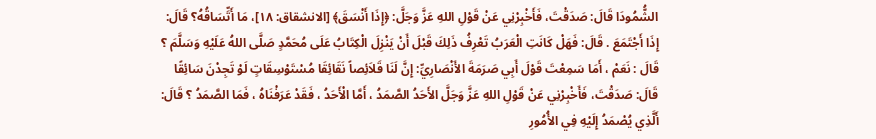الشُّمُودَا قَالَ: صَدَقْتَ، فَأَخْبِرْنِي عَنْ قَوْلِ اللهِ عَزَّ وَجَلَّ: ﴿إِذَا أَنْسَقَ﴾ [الانشقاق: ١٨]، مَا أَتِّسَاقُهُ؟ قَالَ: إِذَا أَجْتَمَعَ . قَالَ: فَهَلْ كَانَتِ الْعَرَبُ تَعْرِفُ ذَلِكَ قَبْلَ أَنْ يَنْزِلَ الْكِتَابُ عَلَى مُحَمَّدٍ صَلَّى اللهُ عَلَيْهِ وَسَلَّمَ ؟ قَالَ : نَعَمْ ، أَمَا سَمِعْتَ قَوْلَ أَبِي صَرَمَةَ الأَنْصَارِيِّ: إِنَّ لَنَا قَلاَئِصاً نَقَائِقَا مُسْتَوْسِقَاتٍ لَوْ تَجِدْنَ سَائِقًا قَالَ: صَدَقْتَ، فَأَخْبِرْنِي عَنْ قَوْلِ اللهِ عَزَّ وَجَلَّ الأَحَدُ الصَّمَدُ ، أَمَّا الْأَحَدُ ، فَقَدْ عَرَفْنَاهُ ، فَمَا الصَّمَدُ ؟ قَالَ: أَلَّذِي يُصْمَدُ إِلَيْهِ فِي الأُمُورِ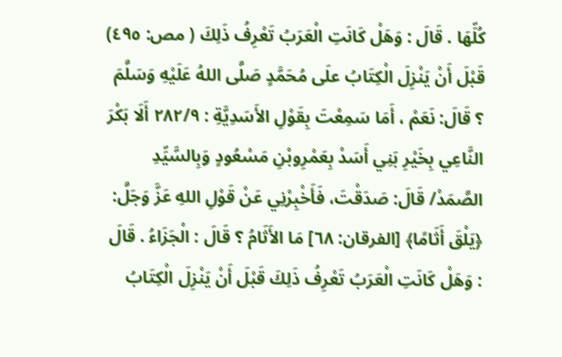كُلِّهَا . قَالَ : وَهَلْ كَانَتِ الْعَرَبُ تَعْرِفُ ذَلِكَ ( مص: ٤٩٥) قَبْلَ أَنْ يَنْزِلَ الْكِتَابُ علَى مُحَمَّدٍ صَلَّى اللهُ عَلَيْهِ وَسَلَّمَ ؟ قَالَ: نَعَمْ ، أَمَا سَمِعْتَ بِقَوْلِ الأَسَدِيَّةِ : ٢٨٢/٩ أَلَا بَكْرَ النَّاعِي بِخَيْرِ بَنِي أَسَدْ بِعَمْرِوبْنِ مَسْعُودٍ وَبِالسَّيِّدِ الصَّمَدْ/ قَالَ: صَدَقْتَ، فَأَخْبِرْنِي عَنْ قَوْلِ اللهِ عَزَّ وَجَلَّ: ﴿يَلْقَ أَثَامًا﴾ [الفرقان: ٦٨] مَا الأَثَامُ ؟ قَالَ : الْجَزَاءُ . قَالَ : وَهَلْ كَانَتِ الْعَرَبُ تَعْرِفُ ذَلِكَ قَبْلَ أَنْ يَنْزِلَ الْكِتَابُ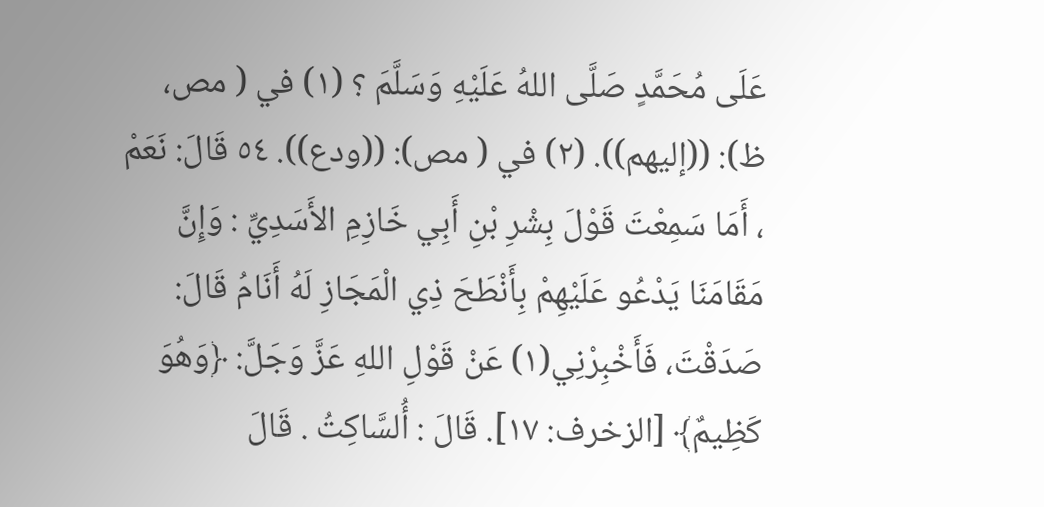عَلَى مُحَمَّدٍ صَلَّى اللهُ عَلَيْهِ وَسَلَّمَ ؟ (١) في ( مص، ظ): ((إليهم)). (٢) في ( مص): ((ودع)). ٥٤ قَالَ: نَعَمْ ، أَمَا سَمِعْتَ قَوْلَ بِشْرِ بْنِ أَبِي خَازِمِ الأَسَدِيِّ : وَإِنَّ مَقَامَنَا يَدْعُو عَلَيْهِمْ بِأَنْطَحَ ذِي الْمَجَازِ لَهُ أَنَامُ قَالَ: صَدَقْتَ، فَأَخْبِرْنِي(١) عَنْ قَوْلِ اللهِ عَزَّ وَجَلَّ: ﴿وَهُوَ كَظِيمٌ﴾ [الزخرف: ١٧]. قَالَ : أُلسَّاكِتُ . قَالَ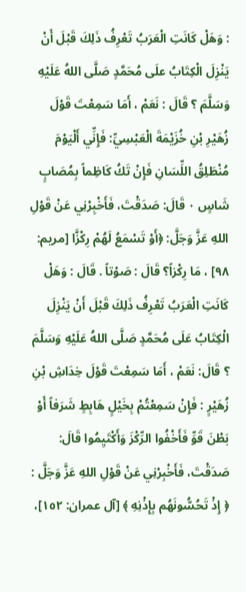: وَهَلْ كَانَتِ الْعَرَبُ تَعْرِفُ ذَلِكَ قَبْلَ أَنْ يَنْزِلَ الْكِتَابُ علَى مُحَمَّدٍ صَلَّى اللهُ عَلَيْهِ وَسَلَّمَ ؟ قَالَ : نَعَمْ ، أَمَا سَمِعْتَ قَوْلَ زُهَيْرِ بْنِ خُزَيْمَةَ الْعَبْسِيِّ: فَإِنِّي أَلْيَوْمَ مُنْطَلِقُ اللِّسَانِ فَإِنْ تَكُ كَاظِماً بِمُصَابٍ شَاسٍ ٠ قَالَ: صَدَقْتَ، فَأَخْبِرْنِي عَنْ قَوْلِ اللهِ عَزَّ وَجَلَّ: ﴿أَوْ تَسْمَعُ لَهُمْ رِكْزَّا [مريم: ٩٨] ، مَا رِكْزاً؟ قَالَ : صَوْتاً . قَالَ : وَهَلْ كَانَتِ الْعَرَبُ تَعْرِفُ ذَلِكَ قَبْلَ أَنْ يَنْزِلَ الْكِتَابُ عَلَى مُحَمَّدٍ صَلَّى اللهُ عَلَيْهِ وَسَلَّمَ ؟ قَالَ: نَعَمْ ، أَمَا سَمِعْتَ قَوْلَ خِدَاشِ بْنِ زُهَيْرٍ : فَإِنْ سَمِعْتُمْ بِخَيْلٍ هَابِطٍ شَرَفاً أَوْ بَطْنَ قَوِّ فَأَخْفُوا الرِّكْزَ وَأَكْتَيِمُوا قَالَ: صَدَقْتَ، فَأَخْبِرْنِي عَنْ قَوْلِ اللهِ عَزَّ وَجَلَّ : ﴿ إِذْ تَحُسُّونَهُم بِإِذْنِهِ ﴾ [آل عمران: ١٥٢]،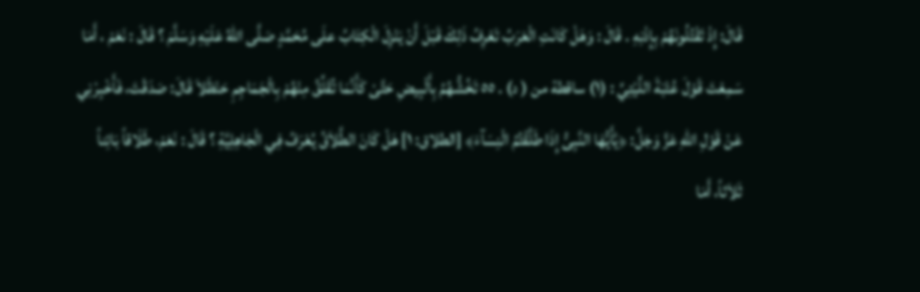قَالَ: إِذْ تَقْتُلُونَهُمْ بِإِذْنِهِ . قَالَ : وَهَلْ كَانَتِ الْعَرَبُ تَعْرِفُ ذَلِكَ قَبْلَ أَنْ يَنْزِلَ الْكِتَابُ علَى مُحَمَّدٍ صَلَّى اللهُ عَلَيْهِ وَسَلَّمَ ؟ قَالَ : نَعَمْ ، أَمَا سَمِعْتَ قَوْلَ عُتْبَةَ اللَّيْتِيِّ : (١) ساقطة من ( د) . ٥٥ تَخُشُّهُمُ بِأَلْبِيضِ حَتَّىْ كَأَنَّمَا تُقَلِّقُ مِنْهُمْ بِالْجَمَاجِمِ حَنْظَلاَ قَالَ: صَدَقْتَ، فَأَخْبِرْنِي عَنْ قَوْلِ اللهِ عَزَّ وَجَلَّ: ﴿يَّأَيُّهَا النَّبِىُّ إِذَا طَلَّقْتُمُ الْنِسَآءَ﴾ [الطلاق: ١] هَلْ كَانَ الطَّلاَقُ يُعْرَفُ فِي الْجَاهِلِيَّةِ ؟ قَالَ : نَعَمْ، طَلَاقاً بَائِناً ثَلاَثاً، أَمَا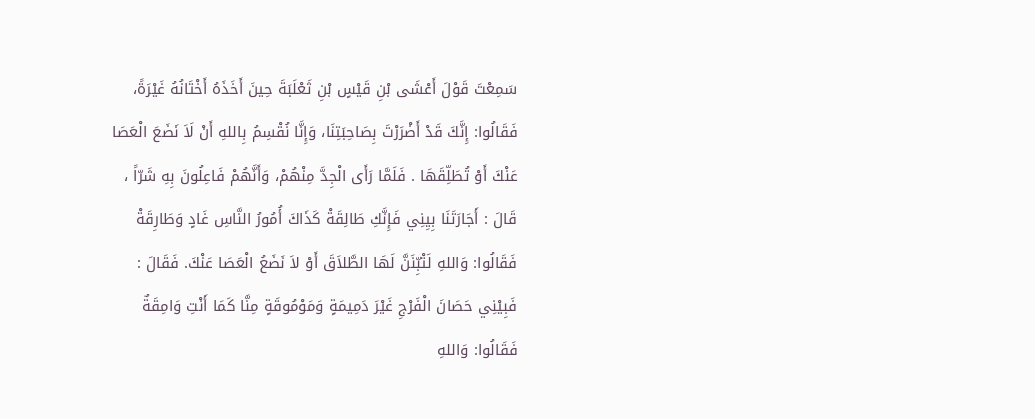سَمِعْتَ قَوْلَ أَعْشَى بْنِ قَيْسٍ بْنِ ثَعْلَبَةَ حِينَ أَخَذَهُ أَخْتَانُهُ غَيْرَةً، فَقَالُوا: إِنَّكَ قَدْ أَضْرَرْتَ بِصَاحِبَتِنَا، وَإِنَّا نُقْسِمُ بِاللهِ أَنْ لَاَ نَضَعَ الْعَصَا عَنْكَ أَوْ تُطَلِّقَهَا . فَلَمَّا رَأَى الْجِدَّ مِنْهُمْ، وَأَنَّهُمْ فَاعِلُونَ بِهِ شَرّاً ، قَالَ : أَجَارَتَنَا بِيِنِي فَإِنَّكِ طَالِقَةْ كَذَاكَ أُمُورُ النَّاسِ غَادٍ وَطَارِقَةْ فَقَالُوا: وَاللهِ لَتْبِّنَنَّ لَهَا الطَّلاَقَ أَوْ لاَ نَضَعُ الْعَصَا عَنْكَ. فَقَالَ : فَبِيْنِي حَصَانَ الْفَرْجِ غَيْرَ دَمِيمَةٍ وَمَوْمُوقَةٍ مِنَّا كَمَا أَنْتِ وَامِقَةٌ فَقَالُوا: وَاللهِ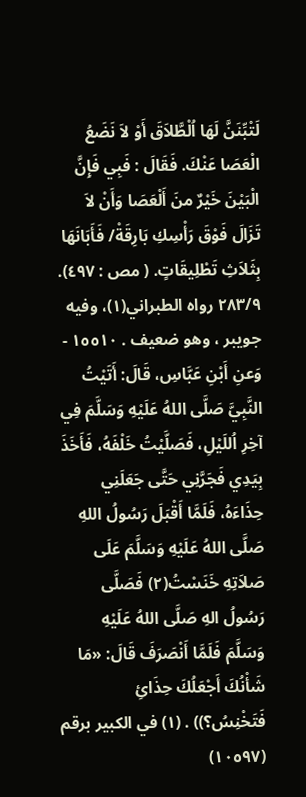لَتْبِّنَنَّ لَهَا اُلْطَّلاَقَ أَوْ لاَ نَضَعُ الْعَصَا عَنْكَ. فَقَالَ : فَبِي فَإِنَّ الْبَيْنَ خَيْرٌ منَ أَلْعَصَا وَأَنْ لاَ تَزَالَ فَوْقَ رَأْسِكِ بَارِقَةْ/ فَأَبَانَهَا بِثَلاَثِ تَطْلِيقَاتٍ. ( مص : ٤٩٧). ٢٨٣/٩ رواه الطبراني(١)، وفيه جويبر ، وهو ضعيف . ١٥٥١٠ - وَعنِ أَبْنِ عَبَّاسِ، قَالَ: أَتَيْتُ النَّبِيَّ صَلَّى اللهُ عَلَيْهِ وَسَلَّمَ فِي آخِرِ اُللَيْلِ، فَصَلَّيْتُ خَلْفَهُ، فَأَخَذَ بِيَدِي فَجَرَّنِي حَتَّى جَعَلَنِي حِذَاءَهُ، فَلَمَّا أَقْبَلَ رَسُولُ اللهِ صَلَّى اللهُ عَلَيْهِ وَسَلَّمَ عَلَى صَلاَتِهِ خَنَسْتُ(٢) فَصَلَّى رَسُولُ الهِ صَلَّى اللهُ عَلَيْهِ وَسَلَّمَ فَلَمَّا أَنْصَرَفَ قَالَ: «مَا شَأْنُكَ أَجْعَلُكَ حِذَائِ فَتَخْنِسُ؟)) . (١) في الكبير برقم (١٠٥٩٧)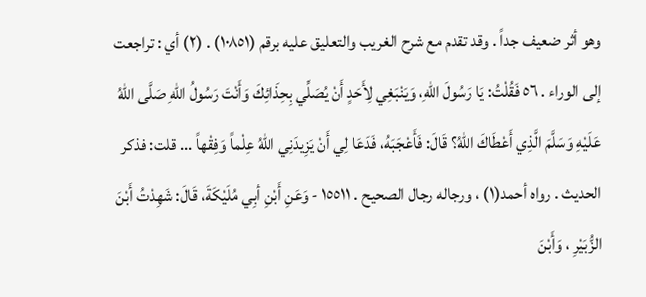وهو أثر ضعيف جداً . وقد تقدم مع شرح الغريب والتعليق عليه برقم (١٠٨٥١) . (٢) أي : تراجعت إلى الوراء . ٥٦ فَقُلْتُ: يَا رَسُولَ اللهِ، وَيَنْبَغِي لِأَحَدٍ أَنْ يُصَلِّي بِحِذَائِكَ وَأَنْتَ رَسُولُ اللهِ صَلَّى اللهُ عَلَيْهِ وَسَلَّمَ الَّذِي أَعْطَاكَ اللهُ؟ قَالَ: فَأَعْجَبَهُ، فَدَعَا لِي أَنْ يَزِيدَنِي اللهُ عِلْماً وَفِقْهاً ... قلت: فذكر الحديث . رواه أحمد(١) ، ورجاله رجال الصحيح . ١٥٥١١ - وَعَنِ أَبْنِ أبِي مُلَيْكَةَ، قَالَ: شَهِدْتُ أَبْنَ الزُّبَيْرِ ، وَأَبْنَ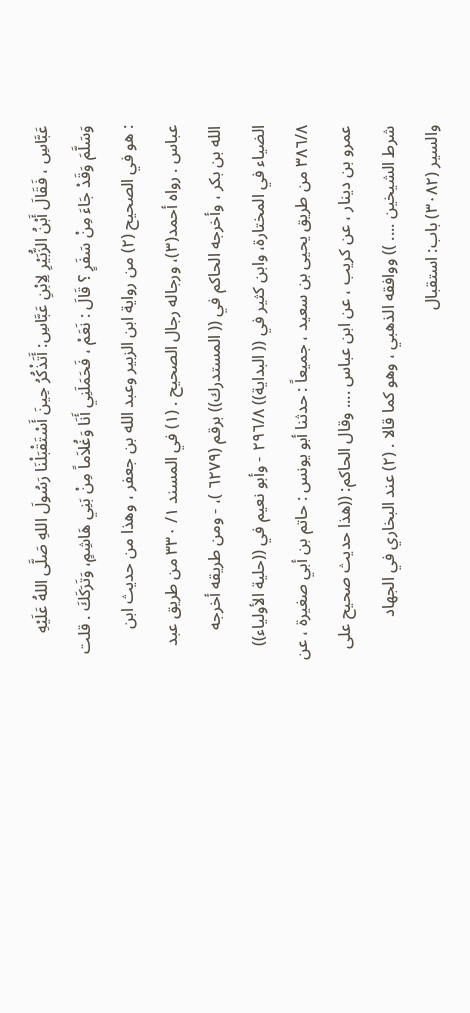عَبَّاسِ ، فَقَالَ أَبْنُ الزُّبَيْرِ لِاِبْنِ عَبَّاسِ: أَتَذْكُرُ حِينَ أَسْتَقْبَلْنَا رَسُولَ اللهِ صَلَّى اللهُ عَلَيْهِ وَسَلَّمَ وَقَدْ جَاءَ مِنْ سَفَرٍ ؟ قَالَ : نَعَمْ ، فَحَمَلَنِي أَنَا وَغُلاَماً مِنْ بَنِي هَاشِمٍ، وَتَرَكَكَ . قلت : هو في الصحيح (٢) من رواية ابن الزبير وعبد الله بن جعفر ، وهذا من حديث ابن عباس . رواه أحمد(٣)، ورجاله رجال الصحيح . (١) في المسند ١/ ٣٣٠ من طريق عبد الله بن بكر ، وأخرجه الحاكم في (( المستدرك)) برقم (٦٢٧٩ )، - ومن طريقه أخرجه الضياء في المختارة، وابن كثير في (( البداية)) ٢٩٦/٨ - وأبو نعيم في ((حلية الأولياء)) ٣٨٦/٨ من طریق یحیی بن سعيد ، جميعاً : حدثنا أبو يونس : حاتم بن أبي صغيرة ، عن عمرو بن دينار ، عن كريب ، عن ابن عباس .... وقال الحاكم: ((هذا حديث صحيح على شرط الشيخين .... )) ووافقه الذهبي ، وهو كما قالا . (٢) عند البخاري في الجهاد والسير (٣٠٨٢) باب: استقبال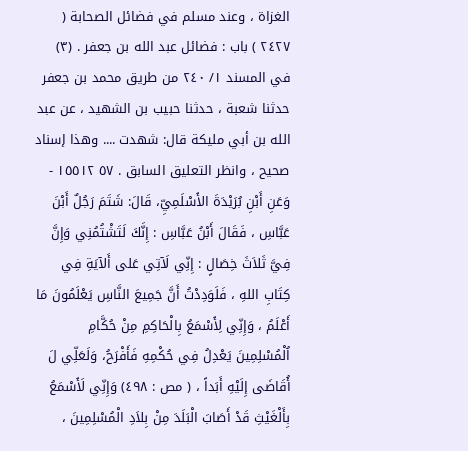الغزاة ، وعند مسلم في فضائل الصحابة ( ٢٤٢٧ ) باب : فضائل عبد الله بن جعفر . (٣) في المسند ١/ ٢٤٠ من طريق محمد بن جعفر حدثنا شعبة ، حدثنا حبيب بن الشهيد ، عن عبد الله بن أبي مليكة قال: شهدت .... وهذا إسناد صحيح ، وانظر التعليق السابق . ٥٧ ١٥٥١٢ - وَعَنِ أَبْنِ بُرَيْدَةَ الأَسْلَمِيِّ، قَالَ: شَتَمَ رَجُلٌ أَبْنَ عَبَّاسِ ، فَقَالَ أَبْنُ عَبَّاسِ : إِنَّكَ لَتَشْتُمُنِي وَإِنَّ فِيَّ ثَلاَثَ خِصَالٍ : إِنِّي لَآتِي عَلى أَلآيَةِ فِي كِتَابِ اللهِ ، فَلَوَدِدْتُ أَنَّ جَمِيعَ النَّاسِ يَعْلَمُونَ مَا أَعْلَمُ ، وَإِنِّي لِأَسْمَعُ بِالْحَاكِمِ مِنْ حُكَّامِ اُلْمُسْلِمِينَ يَعْدِلُ فِي حُكْمِهِ فَأَفْرَحُ، وَلَعَلِّي لَ أُقَاضَى إِلَيْهِ أَبَداً ، ( مص : ٤٩٨) وَإِنِّي لَأَسْمَعُ بِأَلْغَيْثِ قَدْ أَصَابَ الْبَلَدَ مِنْ بِلاَدِ الْمُسْلِمِينَ ،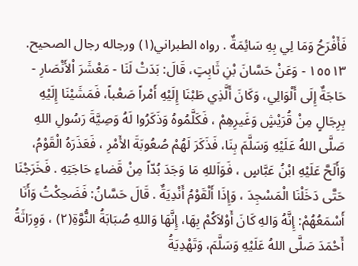فَأَفْرَحُ وَمَا لِي بِهِ سَائِمَةٌ . رواه الطبراني(١) ورجاله رجال الصحيح. ١٥٥١٣ - وَعَنْ حَسَّانَ بْنِ ثَابِتٍ، قَالَ: بَدَتْ لَنَا - مَعْشَرَ اْلأَنْصَارِ - حَاجَةٌ إِلَى أَلْوَالِي، وَكَانَ أَلَّذِي طَبْنَا إِلَيْهِ أَمْراً صَعْباً، فَمَشَيْنَا إِلَيْهِ بِرِجَالٍ مِنْ قُرَيْشٍ وَغَيرِهِمْ ، فَكَلَّمُوهُ وَذَكَرُوا لَهُ وَصِيَّةَ رَسُولِ اللهِ صَلَّى اللهُ عَلَيْهِ وَسَلَّمَ بِنَا، فَذَكَرَ لَهُمْ صُعُوبَةَ الأَمْرِ ، فَعَذَرَهُ الْقَوْمُ، وَأَلَحَّ عَلَيْهِ ابْنُ عَبَّاسٍ ، فَوَاَللهِ مَا وَجَدَ بُدّاً مِنْ قَضاءِ حَاجَتِهِ . فَخَرَجْنَا حَتَّى دَخَلْنَا الْمَسْجِدَ ، وَإِذَا أَلْقَوْمُ أَنْدِيَةٌ . قَالَ حَسَّانُ: فَضَحِكْتُ وَأَنَا أَسْمَعُهُمْ: إِنَّهُ وَالهِ كَانَ أَوْلاَكُمْ بِهَا، إِنَّهَا وَاللهِ صُبَابَةُ النُّوَّةِ(٢) ، وَوِرَاثَةُ أَحْمَدَ صَلَّى اللهُ عَلَيْهِ وَسَلَّمَ، وَتَهْدِيَةُ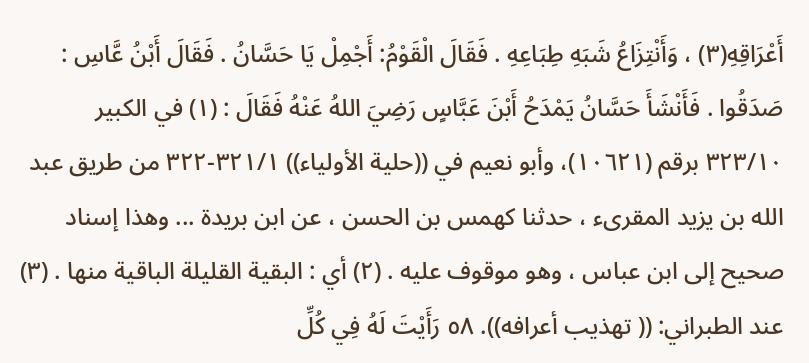أَعْرَاقِهِ(٣) ، وَأَنْتِزَاعُ شَبَهِ طِبَاعِهِ . فَقَالَ الْقَوْمُ: أَجْمِلْ يَا حَسَّانُ . فَقَالَ أَبْنُ عَّاسِ : صَدَقُوا . فَأَنْشَأَ حَسَّانُ يَمْدَحُ أَبْنَ عَبَّاسٍ رَضِيَ اللهُ عَنْهُ فَقَالَ : (١) في الكبير ٣٢٣/١٠ برقم (١٠٦٢١)، وأبو نعيم في ((حلية الأولياء)) ٣٢١/١-٣٢٢ من طريق عبد الله بن يزيد المقرىء ، حدثنا كهمس بن الحسن ، عن ابن بريدة ... وهذا إسناد صحيح إلى ابن عباس ، وهو موقوف عليه . (٢) أي : البقية القليلة الباقية منها . (٣) عند الطبراني: (( تهذيب أعرافه)). ٥٨ رَأَيْتَ لَهُ فِي كُلِّ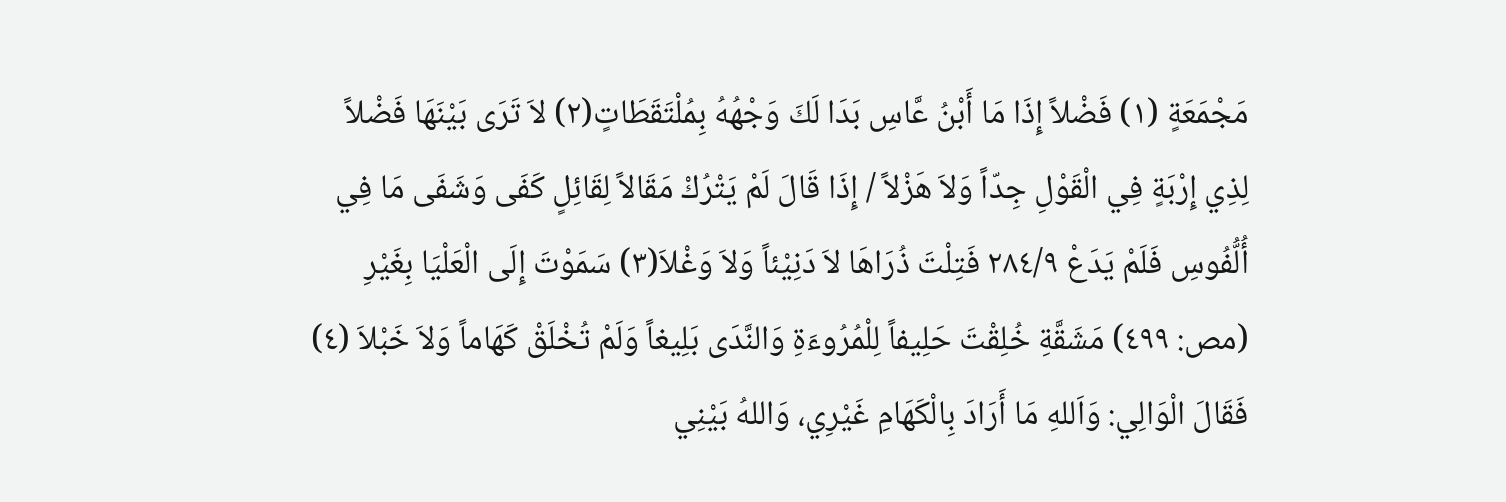مَجْمَعَةٍ (١) فَضْلاً إِذَا مَا أَبْنُ عَّاسِ بَدَا لَكَ وَجْهُهُ بِمُلْتَقَطَاتٍ(٢) لاَ تَرَى بَيْنَهَا فَضْلاً لِذِي إِرْبَةٍ فِي الْقَوْلِ جِدّاً وَلاَ هَزْلاً / إِذَا قَالَ لَمْ يَتْرُكْ مَقَالاً لِقَائِلٍ كَفَى وَشَفَى مَا فِي أُلُّفُوسِ فَلَمْ يَدَعْ ٢٨٤/٩ فَتِلْتَ ذُرَاهَا لاَ دَنِيْئاً وَلاَ وَغْلاَ(٣) سَمَوْتَ إِلَى الْعَلْيَا بِغَيْرِ (مص: ٤٩٩) مَشَقَّةِ خُلِقْتَ حَلِيفاً لِلْمُرُوءَةِ وَالنَّدَى بَلِيغاً وَلَمْ تُخْلَقْ كَهَاماً وَلاَ خَبْلاَ (٤) فَقَالَ الْوَالِي: وَاَللهِ مَا أَرَادَ بِالْكَهَامِ غَيْرِي، وَاللهُ بَيْنِي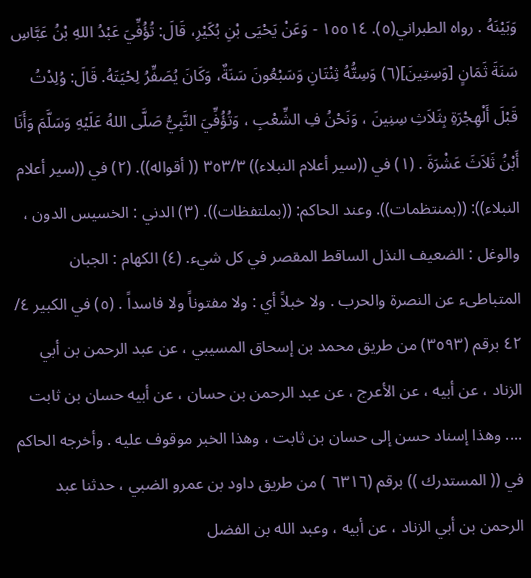وَبَيْنَهُ . رواه الطبراني(٥). ١٥٥١٤ - وَعَنْ يَحْيَى بْنِ بُكَيْرِ، قَالَ: تُؤُفِّيَ عَبْدُ اللهِ بْنُ عَبَّاسِ سَنَةَ ثَمَانٍ [وَسِتِينَ](٦) وَسِتُّهُ ثِنْتَانِ وَسَبْعُونَ سَنَةٌ، وَكَانَ يُصَفِّرُ لِحْيَتَهُ. قَالَ: وُلِدْتُ قَبْلَ أَلْهِجْرَةِ بِثَلاَثِ سِنِينَ ، وَنَحْنُ فِ الشِّعْبِ ، وَتُؤُفِّيَ النَّبِيُّ صَلَّى اللهُ عَلَيْهِ وَسَلَّمَ وَأَنَا أَبْنُ ثَلاَثَ عَشْرَةَ . (١) في ((سير أعلام النبلاء)) ٣٥٣/٣ (( أقواله)). (٢) في ((سير أعلام النبلاء)): ((بمنتظمات)). وعند الحاكم: ((بملتفظات)). (٣) الدني : الخسيس الدون ، والوغل : الضعيف النذل الساقط المقصر في كل شيء. (٤) الكهام : الجبان المتباطىء عن النصرة والحرب . ولا خبلاً أي : ولا مفتوناً ولا فاسداً . (٥) في الكبير ٤/ ٤٢ برقم (٣٥٩٣) من طريق محمد بن إسحاق المسيبي ، عن عبد الرحمن بن أبي الزناد ، عن أبيه ، عن الأعرج ، عن عبد الرحمن بن حسان ، عن أبيه حسان بن ثابت .... وهذا إسناد حسن إلى حسان بن ثابت ، وهذا الخبر موقوف عليه . وأخرجه الحاكم في (( المستدرك )) برقم (٦٣١٦ ) من طريق داود بن عمرو الضبي ، حدثنا عبد الرحمن بن أبي الزناد ، عن أبيه ، وعبد الله بن الفضل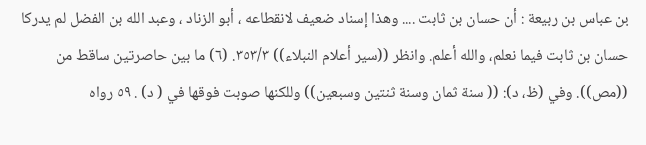بن عباس بن ربيعة : أن حسان بن ثابت .... وهذا إسناد ضعيف لانقطاعه ، أبو الزناد ، وعبد الله بن الفضل لم يدركا حسان بن ثابت فيما نعلم، والله أعلم. وانظر ((سير أعلام النبلاء)) ٣٥٣/٣. (٦) ما بين حاصرتين ساقط من ((مص)). وفي (ظ، د): (( سنة ثمان وسنة ثنتين وسبعين)) وللكنها صوبت فوقها في ( د) . ٥٩ رواه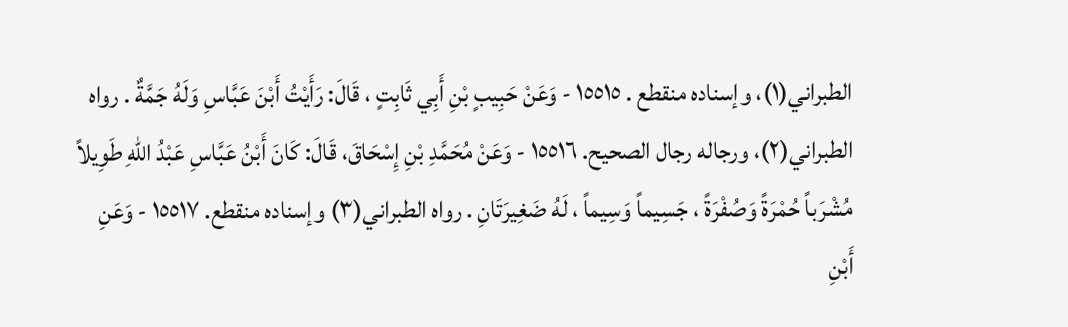الطبراني(١)، وإسناده منقطع . ١٥٥١٥ - وَعَنْ حَبِيبٍ بْنِ أَبِي ثَابِتٍ ، قَالَ: رَأَيْتُ أَبْنَ عَبَّاسِ وَلَهُ جَمَّةٌ . رواه الطبراني(٢)، ورجاله رجال الصحيح. ١٥٥١٦ - وَعَنْ مُحَمَّدِ بْنِ إِسْحَاقَ، قَالَ: كَانَ أَبْنُ عَبَّاسِ عَبْدُ اللهِ طَوِيلاً مُشْرَباً حُمْرَةً وَصُفْرَةً ، جَسِيماً وَسِيماً ، لَهُ ضَغِيرَتَانِ . رواه الطبراني(٣) وإسناده منقطع. ١٥٥١٧ - وَعَنِ أَبْنِ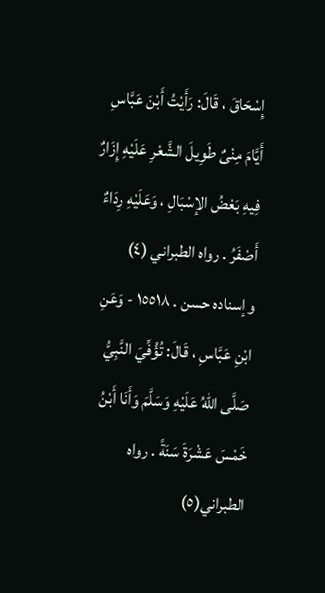إِسْحَاقَ ، قَالَ: رَأَيْتُ أَبْنَ عَبَّاسِ أَيَّامَ مِنْىٌ طَوِيلَ الشَّعْرِ عَلَيْهِ إِزَارٌ فِيهِ بَعْضُ الإسْبَالِ ، وَعَلَيْهِ رِدَاءٌ أَصْفَرُ . رواه الطبراني (٤) وإسناده حسن . ١٥٥١٨ - وَعَنِ ابْنِ عَبَّاسِ ، قَالَ: تُؤُفِّيَ النَّبِيُّ صَلَّى اللهُ عَلَيْهِ وَسَلَّمَ وَأَنَا أَبْنُ خَمْسَ عَشْرَةَ سَنَةً . رواه الطبراني(٥)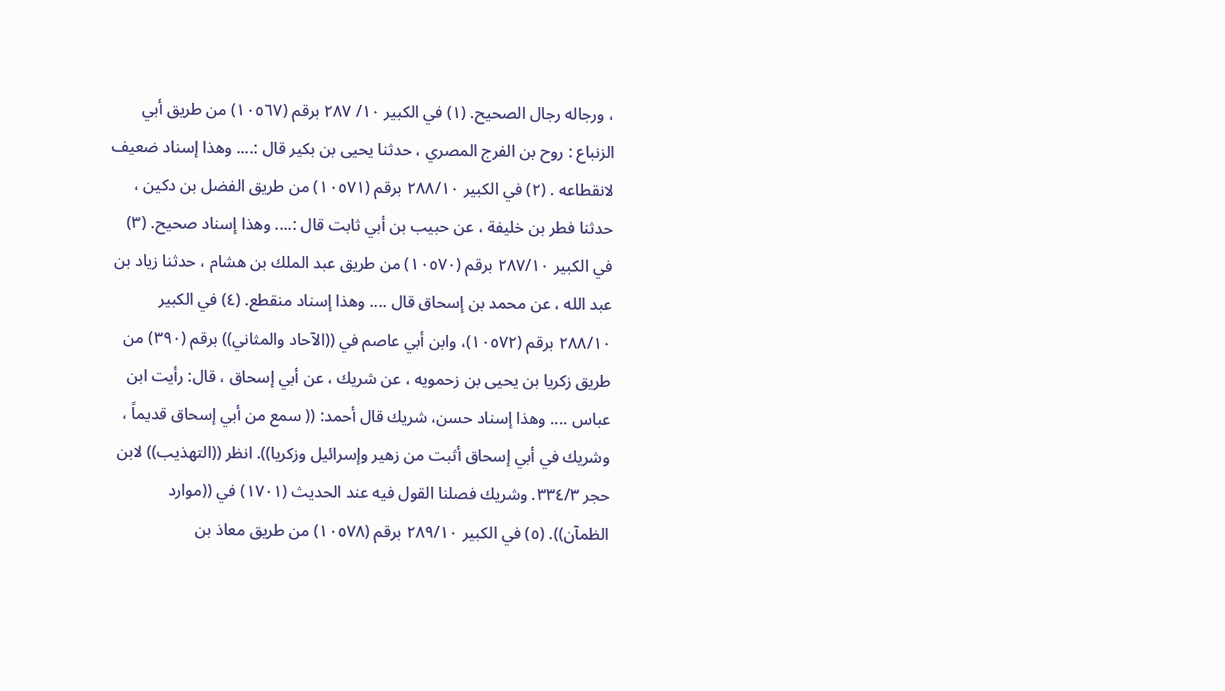، ورجاله رجال الصحيح. (١) في الكبير ١٠/ ٢٨٧ برقم (١٠٥٦٧) من طريق أبي الزنباع : روح بن الفرج المصري ، حدثنا يحيى بن بكير قال :.... وهذا إسناد ضعيف لانقطاعه . (٢) في الكبير ٢٨٨/١٠ برقم (١٠٥٧١) من طريق الفضل بن دكين ، حدثنا فطر بن خليفة ، عن حبيب بن أبي ثابت قال :.... وهذا إسناد صحيح. (٣) في الكبير ٢٨٧/١٠ برقم (١٠٥٧٠) من طريق عبد الملك بن هشام ، حدثنا زياد بن عبد الله ، عن محمد بن إسحاق قال .... وهذا إسناد منقطع. (٤) في الكبير ٢٨٨/١٠ برقم (١٠٥٧٢)، وابن أبي عاصم في ((الآحاد والمثاني)) برقم (٣٩٠) من طريق زكريا بن يحيى بن زحمويه ، عن شريك ، عن أبي إسحاق ، قال: رأيت ابن عباس .... وهذا إسناد حسن، شريك قال أحمد: (( سمع من أبي إسحاق قديماً ، وشريك في أبي إسحاق أثبت من زهير وإسرائيل وزكريا)). انظر ((التهذيب)) لابن حجر ٣٣٤/٣. وشريك فصلنا القول فيه عند الحديث (١٧٠١) في ((موارد الظمآن)). (٥) في الكبير ٢٨٩/١٠ برقم (١٠٥٧٨) من طريق معاذ بن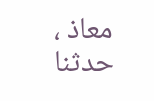معاذ ، حدثنا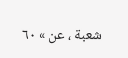شعبة ، عن » ٦٠